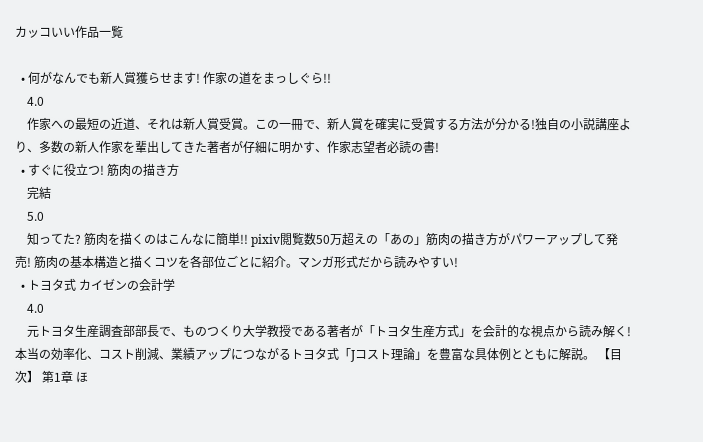カッコいい作品一覧

  • 何がなんでも新人賞獲らせます! 作家の道をまっしぐら!!
    4.0
    作家への最短の近道、それは新人賞受賞。この一冊で、新人賞を確実に受賞する方法が分かる!独自の小説講座より、多数の新人作家を輩出してきた著者が仔細に明かす、作家志望者必読の書!
  • すぐに役立つ! 筋肉の描き方
    完結
    5.0
    知ってた? 筋肉を描くのはこんなに簡単!! pixiv閲覧数50万超えの「あの」筋肉の描き方がパワーアップして発売! 筋肉の基本構造と描くコツを各部位ごとに紹介。マンガ形式だから読みやすい!
  • トヨタ式 カイゼンの会計学
    4.0
    元トヨタ生産調査部部長で、ものつくり大学教授である著者が「トヨタ生産方式」を会計的な視点から読み解く! 本当の効率化、コスト削減、業績アップにつながるトヨタ式「Jコスト理論」を豊富な具体例とともに解説。 【目次】 第1章 ほ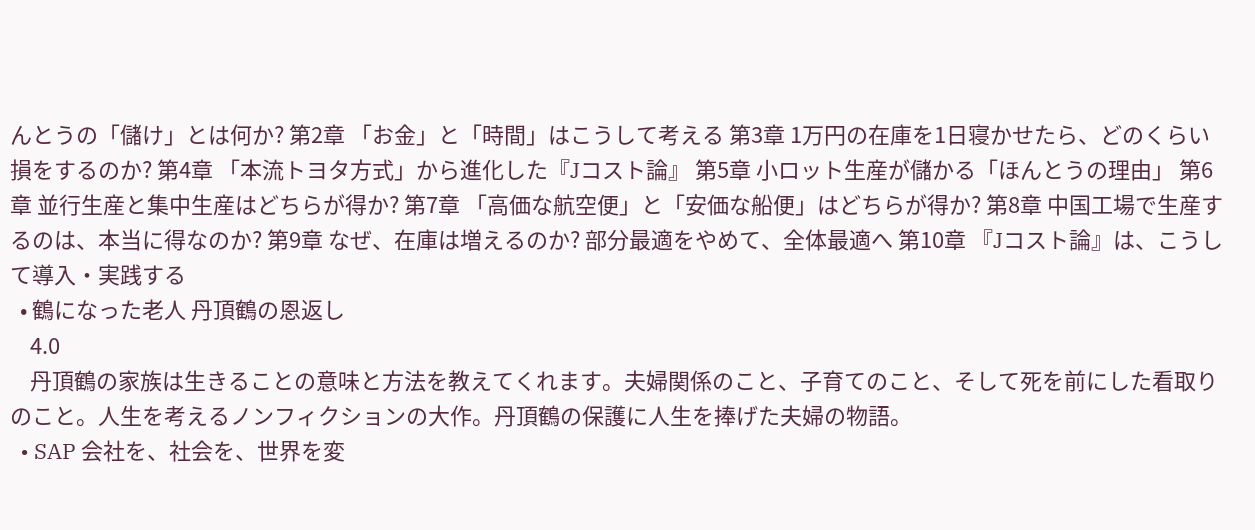んとうの「儲け」とは何か? 第2章 「お金」と「時間」はこうして考える 第3章 1万円の在庫を1日寝かせたら、どのくらい損をするのか? 第4章 「本流トヨタ方式」から進化した『Jコスト論』 第5章 小ロット生産が儲かる「ほんとうの理由」 第6章 並行生産と集中生産はどちらが得か? 第7章 「高価な航空便」と「安価な船便」はどちらが得か? 第8章 中国工場で生産するのは、本当に得なのか? 第9章 なぜ、在庫は増えるのか? 部分最適をやめて、全体最適へ 第10章 『Jコスト論』は、こうして導入・実践する
  • 鶴になった老人 丹頂鶴の恩返し
    4.0
    丹頂鶴の家族は生きることの意味と方法を教えてくれます。夫婦関係のこと、子育てのこと、そして死を前にした看取りのこと。人生を考えるノンフィクションの大作。丹頂鶴の保護に人生を捧げた夫婦の物語。
  • SAP 会社を、社会を、世界を変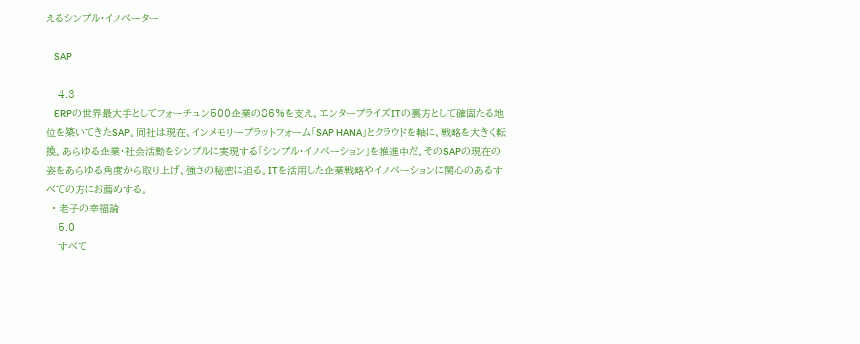えるシンプル・イノベーター

    SAP

    4.3
    ERPの世界最大手としてフォーチュン500企業の86%を支え、エンタープライズITの裏方として確固たる地位を築いてきたSAP。同社は現在、インメモリープラットフォーム「SAP HANA」とクラウドを軸に、戦略を大きく転換。あらゆる企業・社会活動をシンプルに実現する「シンプル・イノベーション」を推進中だ。そのSAPの現在の姿をあらゆる角度から取り上げ、強さの秘密に迫る。ITを活用した企業戦略やイノベーションに関心のあるすべての方にお薦めする。
  • 老子の幸福論
    5.0
    すべて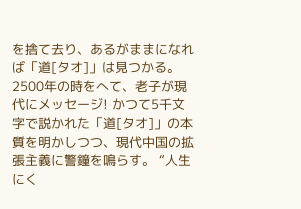を捨て去り、あるがままになれば「道[タオ]」は見つかる。 2500年の時をへて、老子が現代にメッセージ! かつて5千文字で説かれた「道[タオ]」の本質を明かしつつ、現代中国の拡張主義に警鐘を鳴らす。 “人生にく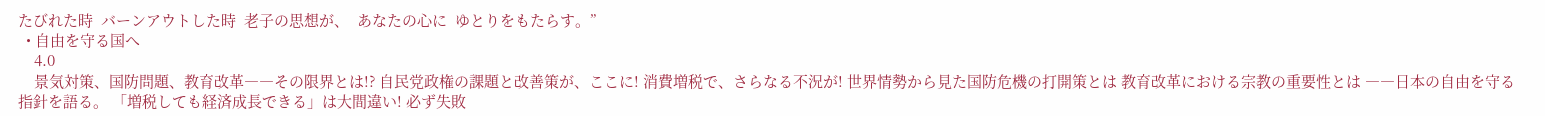たびれた時  バーンアウトした時  老子の思想が、  あなたの心に  ゆとりをもたらす。”
  • 自由を守る国へ
    4.0
    景気対策、国防問題、教育改革――その限界とは!? 自民党政権の課題と改善策が、ここに! 消費増税で、さらなる不況が! 世界情勢から見た国防危機の打開策とは 教育改革における宗教の重要性とは ――日本の自由を守る指針を語る。 「増税しても経済成長できる」は大間違い! 必ず失敗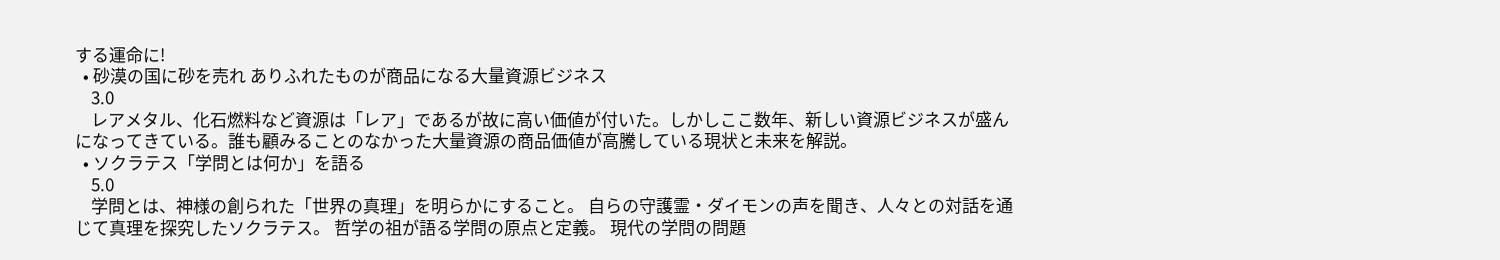する運命に!
  • 砂漠の国に砂を売れ ありふれたものが商品になる大量資源ビジネス
    3.0
    レアメタル、化石燃料など資源は「レア」であるが故に高い価値が付いた。しかしここ数年、新しい資源ビジネスが盛んになってきている。誰も顧みることのなかった大量資源の商品価値が高騰している現状と未来を解説。
  • ソクラテス「学問とは何か」を語る
    5.0
    学問とは、神様の創られた「世界の真理」を明らかにすること。 自らの守護霊・ダイモンの声を聞き、人々との対話を通じて真理を探究したソクラテス。 哲学の祖が語る学問の原点と定義。 現代の学問の問題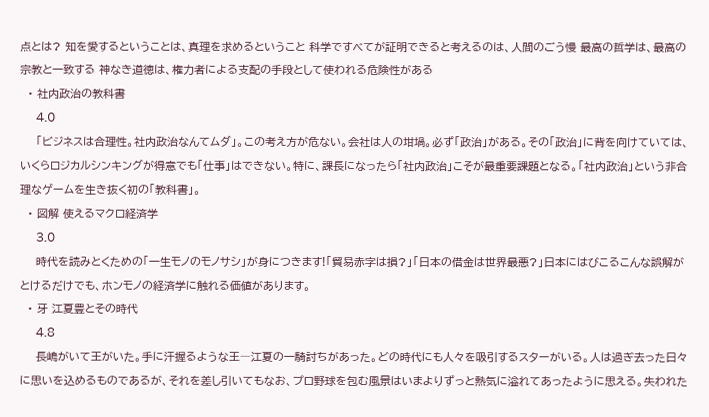点とは? 知を愛するということは、真理を求めるということ 科学ですべてが証明できると考えるのは、人間のごう慢 最高の哲学は、最高の宗教と一致する 神なき道徳は、権力者による支配の手段として使われる危険性がある
  • 社内政治の教科書
    4.0
    「ビジネスは合理性。社内政治なんてムダ」。この考え方が危ない。会社は人の坩堝。必ず「政治」がある。その「政治」に背を向けていては、いくらロジカルシンキングが得意でも「仕事」はできない。特に、課長になったら「社内政治」こそが最重要課題となる。「社内政治」という非合理なゲームを生き抜く初の「教科書」。
  • 図解 使えるマクロ経済学
    3.0
    時代を読みとくための「一生モノのモノサシ」が身につきます!「貿易赤字は損?」「日本の借金は世界最悪?」日本にはびこるこんな誤解がとけるだけでも、ホンモノの経済学に触れる価値があります。
  • 牙 江夏豊とその時代
    4.8
    長嶋がいて王がいた。手に汗握るような王―江夏の一騎討ちがあった。どの時代にも人々を吸引するスターがいる。人は過ぎ去った日々に思いを込めるものであるが、それを差し引いてもなお、プロ野球を包む風景はいまよりずっと熱気に溢れてあったように思える。失われた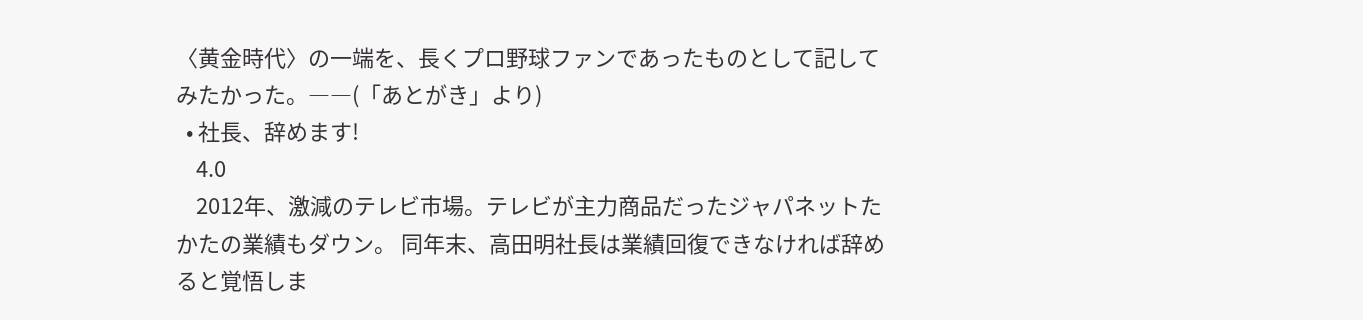〈黄金時代〉の一端を、長くプロ野球ファンであったものとして記してみたかった。――(「あとがき」より)
  • 社長、辞めます!
    4.0
    2012年、激減のテレビ市場。テレビが主力商品だったジャパネットたかたの業績もダウン。 同年末、高田明社長は業績回復できなければ辞めると覚悟しま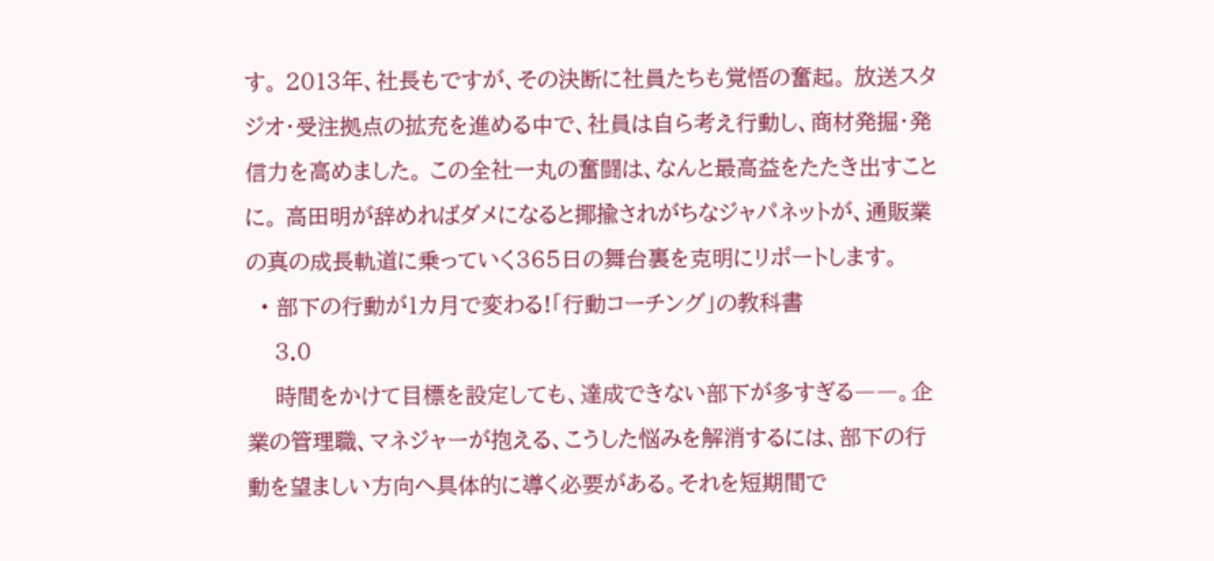す。 2013年、社長もですが、その決断に社員たちも覚悟の奮起。 放送スタジオ・受注拠点の拡充を進める中で、社員は自ら考え行動し、商材発掘・発信力を高めました。 この全社一丸の奮闘は、なんと最高益をたたき出すことに。 高田明が辞めればダメになると揶揄されがちなジャパネットが、通販業の真の成長軌道に乗っていく365日の舞台裏を克明にリポートします。
  • 部下の行動が1カ月で変わる!「行動コーチング」の教科書
    3.0
    時間をかけて目標を設定しても、達成できない部下が多すぎる――。企業の管理職、マネジャーが抱える、こうした悩みを解消するには、部下の行動を望ましい方向へ具体的に導く必要がある。それを短期間で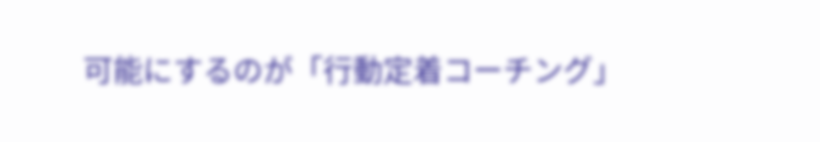可能にするのが「行動定着コーチング」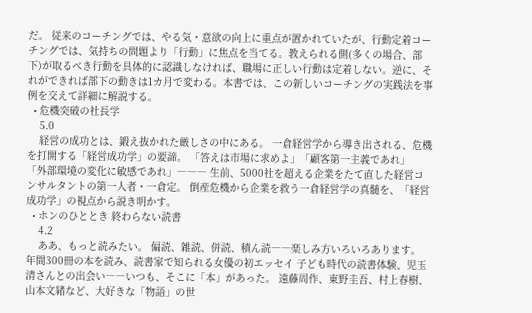だ。 従来のコーチングでは、やる気・意欲の向上に重点が置かれていたが、行動定着コーチングでは、気持ちの問題より「行動」に焦点を当てる。教えられる側(多くの場合、部下)が取るべき行動を具体的に認識しなければ、職場に正しい行動は定着しない。逆に、それができれば部下の動きは1カ月で変わる。本書では、この新しいコーチングの実践法を事例を交えて詳細に解説する。
  • 危機突破の社長学
    5.0
    経営の成功とは、鍛え抜かれた厳しさの中にある。 一倉経営学から導き出される、危機を打開する「経営成功学」の要諦。 「答えは市場に求めよ」「顧客第一主義であれ」 「外部環境の変化に敏感であれ」――― 生前、5000社を超える企業をたて直した経営コンサルタントの第一人者・一倉定。 倒産危機から企業を救う一倉経営学の真髄を、「経営成功学」の視点から説き明かす。
  • ホンのひととき 終わらない読書
    4.2
    ああ、もっと読みたい。 偏読、雑読、併読、積ん読――楽しみ方いろいろあります。 年間300冊の本を読み、読書家で知られる女優の初エッセイ 子ども時代の読書体験、児玉清さんとの出会い――いつも、そこに「本」があった。 遠藤周作、東野圭吾、村上春樹、山本文緒など、大好きな「物語」の世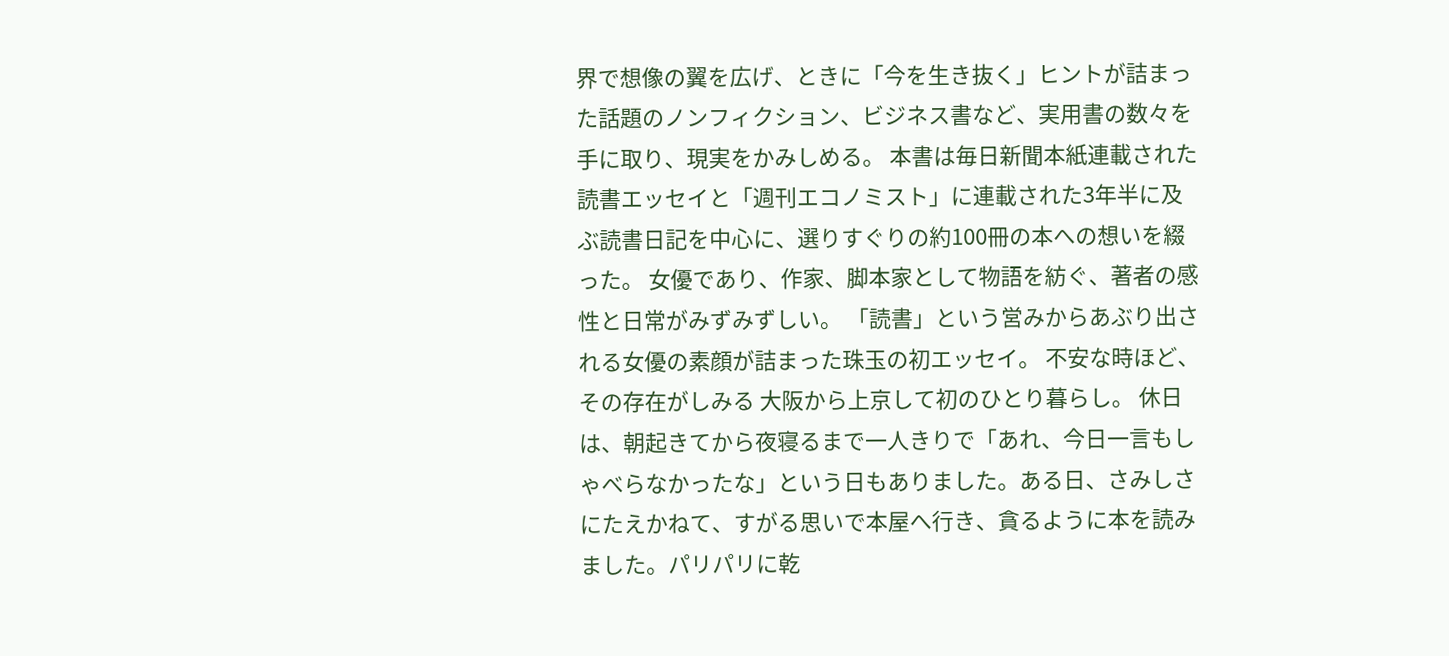界で想像の翼を広げ、ときに「今を生き抜く」ヒントが詰まった話題のノンフィクション、ビジネス書など、実用書の数々を手に取り、現実をかみしめる。 本書は毎日新聞本紙連載された読書エッセイと「週刊エコノミスト」に連載された3年半に及ぶ読書日記を中心に、選りすぐりの約100冊の本への想いを綴った。 女優であり、作家、脚本家として物語を紡ぐ、著者の感性と日常がみずみずしい。 「読書」という営みからあぶり出される女優の素顔が詰まった珠玉の初エッセイ。 不安な時ほど、その存在がしみる 大阪から上京して初のひとり暮らし。 休日は、朝起きてから夜寝るまで一人きりで「あれ、今日一言もしゃべらなかったな」という日もありました。ある日、さみしさにたえかねて、すがる思いで本屋へ行き、貪るように本を読みました。パリパリに乾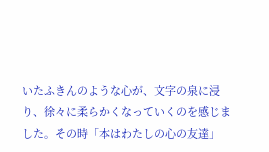いたふきんのような心が、文字の泉に浸り、徐々に柔らかくなっていくのを感じました。その時「本はわたしの心の友達」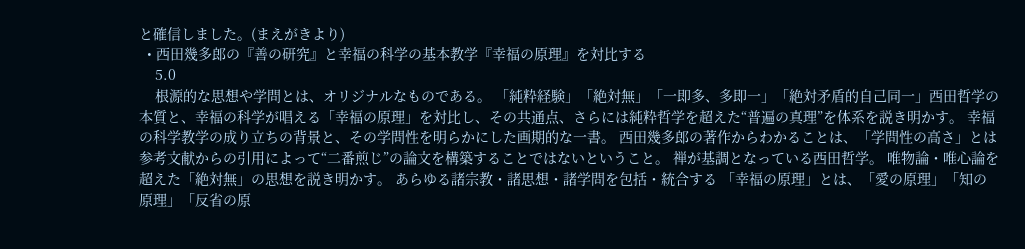と確信しました。(まえがきより)
  • 西田幾多郎の『善の研究』と幸福の科学の基本教学『幸福の原理』を対比する
    5.0
    根源的な思想や学問とは、オリジナルなものである。 「純粋経験」「絶対無」「一即多、多即一」「絶対矛盾的自己同一」西田哲学の本質と、幸福の科学が唱える「幸福の原理」を対比し、その共通点、さらには純粋哲学を超えた“普遍の真理”を体系を説き明かす。 幸福の科学教学の成り立ちの背景と、その学問性を明らかにした画期的な一書。 西田幾多郎の著作からわかることは、「学問性の高さ」とは参考文献からの引用によって“二番煎じ”の論文を構築することではないということ。 禅が基調となっている西田哲学。 唯物論・唯心論を超えた「絶対無」の思想を説き明かす。 あらゆる諸宗教・諸思想・諸学問を包括・統合する 「幸福の原理」とは、「愛の原理」「知の原理」「反省の原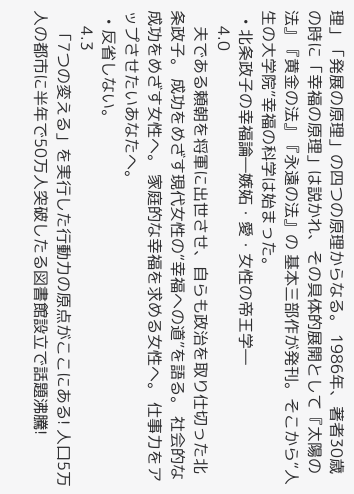理」「発展の原理」の四つの原理からなる。 1986年、著者30歳の時に「幸福の原理」は説かれ、その具体的展開として『太陽の法』『黄金の法』『永遠の法』の 基本三部作が発刊。そこから“人生の大学院”幸福の科学は始まった。
  • 北条政子の幸福論―嫉妬・愛・女性の帝王学―
    4.0
    夫である頼朝を将軍に出世させ、自らも政治を取り仕切った北条政子。 成功をめざす現代女性の“幸福への道”を語る。 社会的な成功をめざす女性へ。 家庭的な幸福を求める女性へ。 仕事力をアップさせたいあなたへ。
  • 反省しない。
    4.3
    「7つの変える」を実行した行動力の原点がここにある! 人口5万人の都市に半年で50万人突破したる図書館設立で話題沸騰!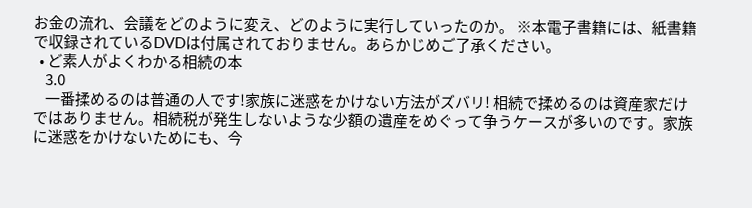お金の流れ、会議をどのように変え、どのように実行していったのか。 ※本電子書籍には、紙書籍で収録されているDVDは付属されておりません。あらかじめご了承ください。
  • ど素人がよくわかる相続の本
    3.0
    一番揉めるのは普通の人です!家族に迷惑をかけない方法がズバリ! 相続で揉めるのは資産家だけではありません。相続税が発生しないような少額の遺産をめぐって争うケースが多いのです。家族に迷惑をかけないためにも、今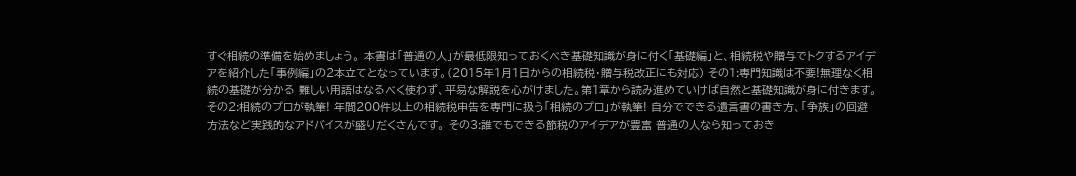すぐ相続の準備を始めましょう。 本書は「普通の人」が最低限知っておくべき基礎知識が身に付く「基礎編」と、相続税や贈与でトクするアイデアを紹介した「事例編」の2本立てとなっています。(2015年1月1日からの相続税・贈与税改正にも対応) その1:専門知識は不要!無理なく相続の基礎が分かる 難しい用語はなるべく使わず、平易な解説を心がけました。第1章から読み進めていけば自然と基礎知識が身に付きます。 その2:相続のプロが執筆! 年間200件以上の相続税申告を専門に扱う「相続のプロ」が執筆! 自分でできる遺言書の書き方、「争族」の回避方法など実践的なアドバイスが盛りだくさんです。 その3:誰でもできる節税のアイデアが豊富 普通の人なら知っておき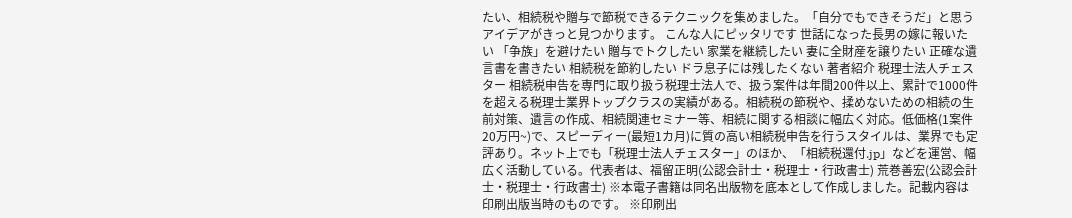たい、相続税や贈与で節税できるテクニックを集めました。「自分でもできそうだ」と思うアイデアがきっと見つかります。 こんな人にピッタリです 世話になった長男の嫁に報いたい 「争族」を避けたい 贈与でトクしたい 家業を継続したい 妻に全財産を譲りたい 正確な遺言書を書きたい 相続税を節約したい ドラ息子には残したくない 著者紹介 税理士法人チェスター 相続税申告を専門に取り扱う税理士法人で、扱う案件は年間200件以上、累計で1000件を超える税理士業界トップクラスの実績がある。相続税の節税や、揉めないための相続の生前対策、遺言の作成、相続関連セミナー等、相続に関する相談に幅広く対応。低価格(1案件20万円~)で、スピーディー(最短1カ月)に質の高い相続税申告を行うスタイルは、業界でも定評あり。ネット上でも「税理士法人チェスター」のほか、「相続税還付.jp」などを運営、幅広く活動している。代表者は、福留正明(公認会計士・税理士・行政書士) 荒巻善宏(公認会計士・税理士・行政書士) ※本電子書籍は同名出版物を底本として作成しました。記載内容は印刷出版当時のものです。 ※印刷出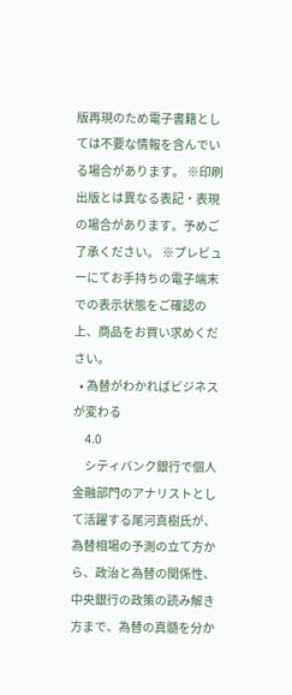版再現のため電子書籍としては不要な情報を含んでいる場合があります。 ※印刷出版とは異なる表記・表現の場合があります。予めご了承ください。 ※プレビューにてお手持ちの電子端末での表示状態をご確認の上、商品をお買い求めください。
  • 為替がわかればビジネスが変わる
    4.0
    シティバンク銀行で個人金融部門のアナリストとして活躍する尾河真樹氏が、為替相場の予測の立て方から、政治と為替の関係性、中央銀行の政策の読み解き方まで、為替の真髄を分か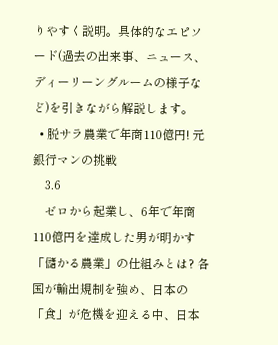りやすく説明。具体的なエピソード(過去の出来事、ニュース、ディーリーングルームの様子など)を引きながら解説します。
  • 脱サラ農業で年商110億円! 元銀行マンの挑戦
    3.6
    ゼロから起業し、6年で年商110億円を達成した男が明かす「儲かる農業」の仕組みとは? 各国が輸出規制を強め、日本の「食」が危機を迎える中、日本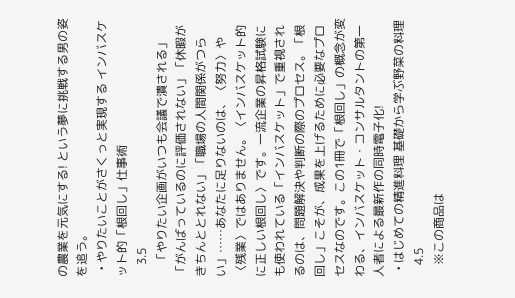の農業を元気にする! という夢に挑戦する男の姿を追う。
  • やりたいことがさくっと実現する インバスケット的「根回し」仕事術
    3.5
    「やりたい企画がいつも会議で潰される」「がんばっているのに評価されない」「休暇がきちんととれない」「職場の人間関係がつらい」……あなたに足りないのは、〈努力〉や〈残業〉ではありません。〈インバスケット的に正しい根回し〉です。一流企業の昇格試験にも使われている「インバスケット」で重視されるのは、問題解決や判断の際のプロセス。「根回し」こそが、成果を上げるために必要なプロセスなのです。この1冊で「根回し」の概念が変わる、インバスケット・コンサルタントの第一人者による最新作の同時電子化!
  • はじめての精進料理 基礎から学ぶ野菜の料理
    4.5
    ※この商品は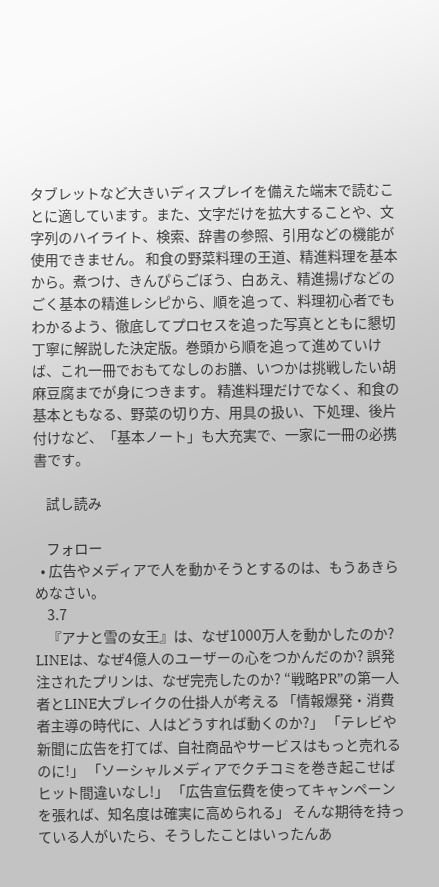タブレットなど大きいディスプレイを備えた端末で読むことに適しています。また、文字だけを拡大することや、文字列のハイライト、検索、辞書の参照、引用などの機能が使用できません。 和食の野菜料理の王道、精進料理を基本から。煮つけ、きんぴらごぼう、白あえ、精進揚げなどのごく基本の精進レシピから、順を追って、料理初心者でもわかるよう、徹底してプロセスを追った写真とともに懇切丁寧に解説した決定版。巻頭から順を追って進めていけば、これ一冊でおもてなしのお膳、いつかは挑戦したい胡麻豆腐までが身につきます。 精進料理だけでなく、和食の基本ともなる、野菜の切り方、用具の扱い、下処理、後片付けなど、「基本ノート」も大充実で、一家に一冊の必携書です。

    試し読み

    フォロー
  • 広告やメディアで人を動かそうとするのは、もうあきらめなさい。
    3.7
    『アナと雪の女王』は、なぜ1000万人を動かしたのか? LINEは、なぜ4億人のユーザーの心をつかんだのか? 誤発注されたプリンは、なぜ完売したのか? “戦略PR”の第一人者とLINE大ブレイクの仕掛人が考える 「情報爆発・消費者主導の時代に、人はどうすれば動くのか?」 「テレビや新聞に広告を打てば、自社商品やサービスはもっと売れるのに!」 「ソーシャルメディアでクチコミを巻き起こせばヒット間違いなし!」 「広告宣伝費を使ってキャンペーンを張れば、知名度は確実に高められる」 そんな期待を持っている人がいたら、そうしたことはいったんあ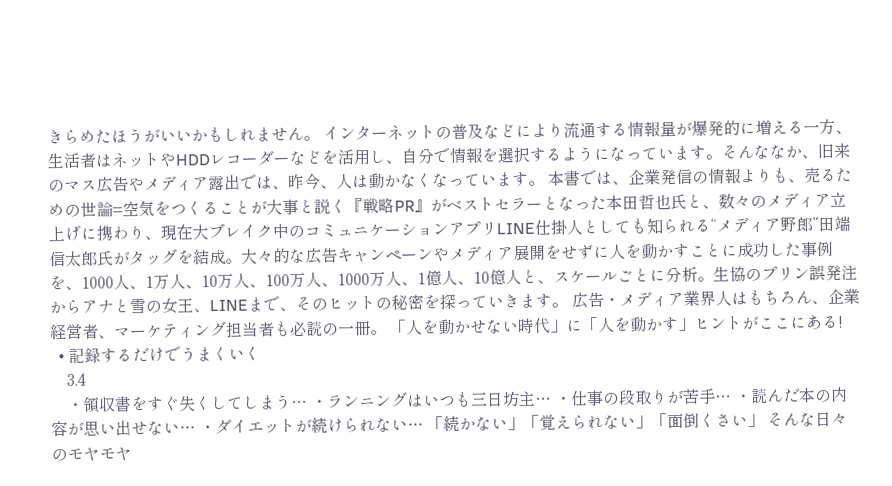きらめたほうがいいかもしれません。 インターネットの普及などにより流通する情報量が爆発的に増える一方、生活者はネットやHDDレコーダーなどを活用し、自分で情報を選択するようになっています。そんななか、旧来のマス広告やメディア露出では、昨今、人は動かなくなっています。 本書では、企業発信の情報よりも、売るための世論=空気をつくることが大事と説く『戦略PR』がベストセラーとなった本田哲也氏と、数々のメディア立上げに携わり、現在大ブレイク中のコミュニケーションアプリLINE仕掛人としても知られる“メディア野郎”田端信太郎氏がタッグを結成。大々的な広告キャンペーンやメディア展開をせずに人を動かすことに成功した事例を、1000人、1万人、10万人、100万人、1000万人、1億人、10億人と、スケールごとに分析。生協のプリン誤発注からアナと雪の女王、LINEまで、そのヒットの秘密を探っていきます。 広告・メディア業界人はもちろん、企業経営者、マーケティング担当者も必読の一冊。 「人を動かせない時代」に「人を動かす」ヒントがここにある!
  • 記録するだけでうまくいく
    3.4
    ・領収書をすぐ失くしてしまう… ・ランニングはいつも三日坊主… ・仕事の段取りが苦手… ・読んだ本の内容が思い出せない… ・ダイエットが続けられない… 「続かない」「覚えられない」「面倒くさい」 そんな日々のモヤモヤ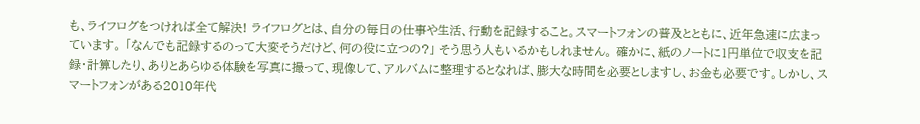も、ライフログをつければ全て解決! ライフログとは、自分の毎日の仕事や生活、行動を記録すること。スマートフォンの普及とともに、近年急速に広まっています。 「なんでも記録するのって大変そうだけど、何の役に立つの?」 そう思う人もいるかもしれません。 確かに、紙のノートに1円単位で収支を記録・計算したり、ありとあらゆる体験を写真に撮って、現像して、アルバムに整理するとなれば、膨大な時間を必要としますし、お金も必要です。しかし、スマートフォンがある2010年代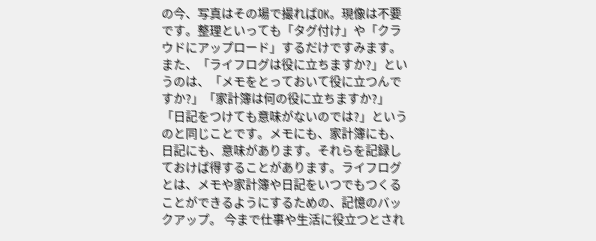の今、写真はその場で撮ればOK。現像は不要です。整理といっても「タグ付け」や「クラウドにアップロード」するだけですみます。 また、「ライフログは役に立ちますか?」というのは、「メモをとっておいて役に立つんですか?」「家計簿は何の役に立ちますか?」「日記をつけても意味がないのでは?」というのと同じことです。メモにも、家計簿にも、日記にも、意味があります。それらを記録しておけば得することがあります。ライフログとは、メモや家計簿や日記をいつでもつくることができるようにするための、記憶のバックアップ。 今まで仕事や生活に役立つとされ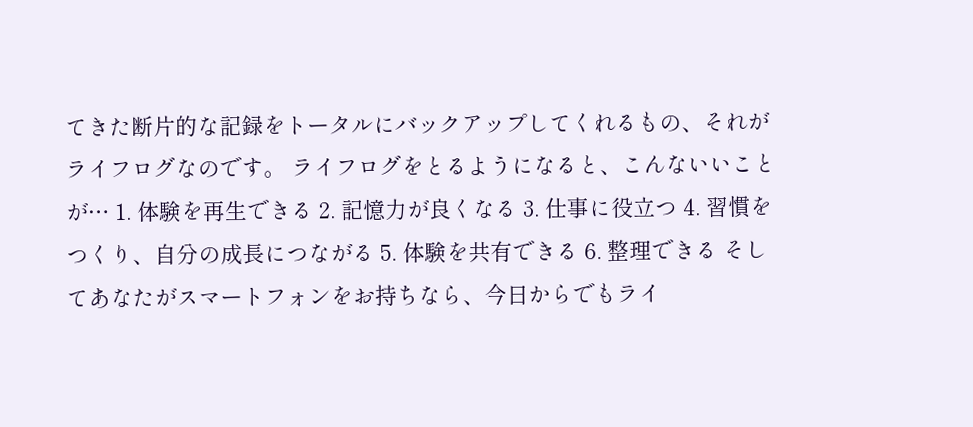てきた断片的な記録をトータルにバックアップしてくれるもの、それがライフログなのです。 ライフログをとるようになると、こんないいことが… 1. 体験を再生できる 2. 記憶力が良くなる 3. 仕事に役立つ 4. 習慣をつくり、自分の成長につながる 5. 体験を共有できる 6. 整理できる そしてあなたがスマートフォンをお持ちなら、今日からでもライ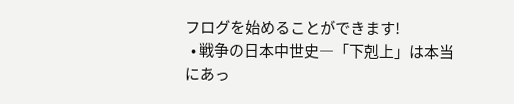フログを始めることができます!
  • 戦争の日本中世史―「下剋上」は本当にあっ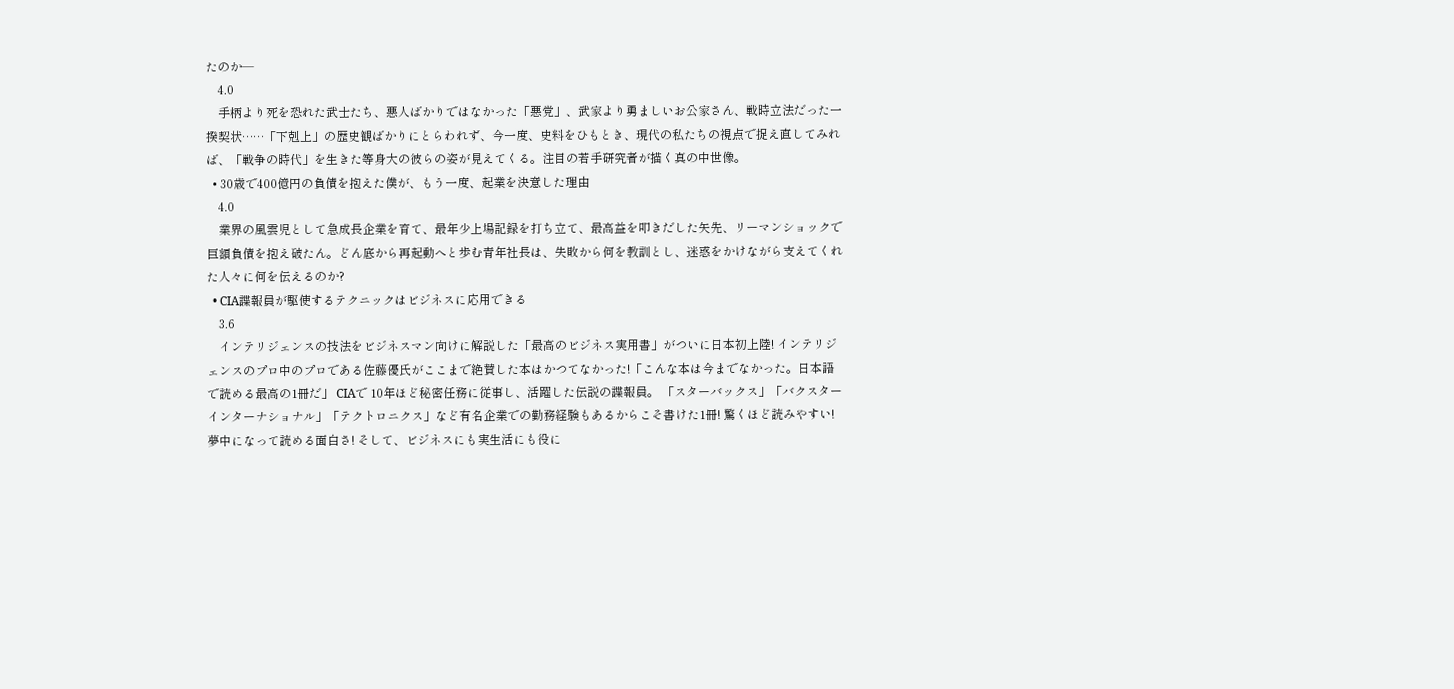たのか―
    4.0
    手柄より死を恐れた武士たち、悪人ばかりではなかった「悪党」、武家より勇ましいお公家さん、戦時立法だった一揆契状……「下剋上」の歴史観ばかりにとらわれず、今一度、史料をひもとき、現代の私たちの視点で捉え直してみれば、「戦争の時代」を生きた等身大の彼らの姿が見えてくる。注目の若手研究者が描く真の中世像。
  • 30歳で400億円の負債を抱えた僕が、もう一度、起業を決意した理由
    4.0
    業界の風雲児として急成長企業を育て、最年少上場記録を打ち立て、最高益を叩きだした矢先、リーマンショックで巨額負債を抱え破たん。どん底から再起動へと歩む青年社長は、失敗から何を教訓とし、迷惑をかけながら支えてくれた人々に何を伝えるのか?
  • CIA諜報員が駆使するテクニックはビジネスに応用できる
    3.6
    インテリジェンスの技法をビジネスマン向けに解説した「最高のビジネス実用書」がついに日本初上陸! インテリジェンスのプロ中のプロである佐藤優氏がここまで絶賛した本はかつてなかった!「こんな本は今までなかった。日本語で読める最高の1冊だ」 CIAで 10年ほど秘密任務に従事し、活躍した伝説の諜報員。 「スターバックス」「バクスターインターナショナル」「テクトロニクス」など有名企業での勤務経験もあるからこそ書けた1冊! 驚くほど読みやすい!夢中になって読める面白さ! そして、ビジネスにも実生活にも役に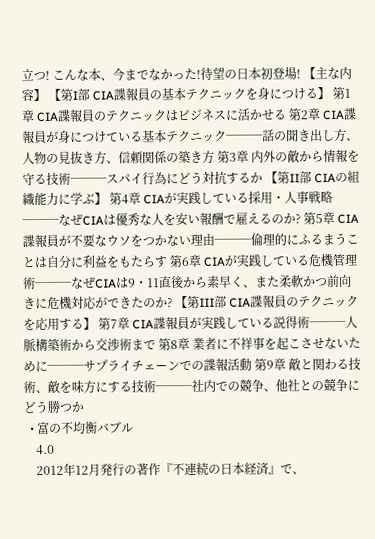立つ! こんな本、今までなかった!待望の日本初登場! 【主な内容】 【第I部 CIA諜報員の基本テクニックを身につける】 第1章 CIA諜報員のテクニックはビジネスに活かせる 第2章 CIA諜報員が身につけている基本テクニック───話の聞き出し方、人物の見抜き方、信頼関係の築き方 第3章 内外の敵から情報を守る技術───スパイ行為にどう対抗するか 【第II部 CIAの組織能力に学ぶ】 第4章 CIAが実践している採用・人事戦略───なぜCIAは優秀な人を安い報酬で雇えるのか? 第5章 CIA諜報員が不要なウソをつかない理由───倫理的にふるまうことは自分に利益をもたらす 第6章 CIAが実践している危機管理術───なぜCIAは9・11直後から素早く、また柔軟かつ前向きに危機対応ができたのか? 【第III部 CIA諜報員のテクニックを応用する】 第7章 CIA諜報員が実践している説得術───人脈構築術から交渉術まで 第8章 業者に不祥事を起こさせないために───サプライチェーンでの諜報活動 第9章 敵と関わる技術、敵を味方にする技術───社内での競争、他社との競争にどう勝つか
  • 富の不均衡バブル
    4.0
    2012年12月発行の著作『不連続の日本経済』で、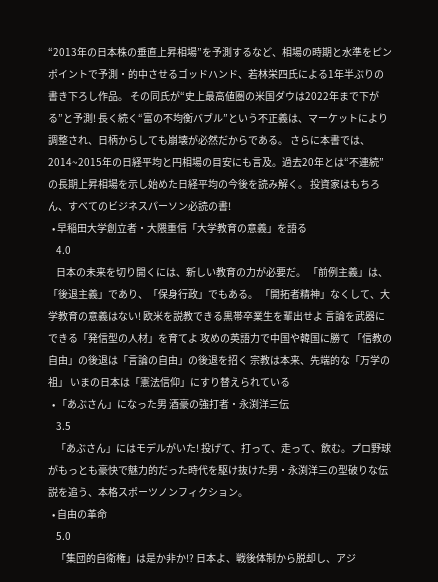“2013年の日本株の垂直上昇相場”を予測するなど、相場の時期と水準をピンポイントで予測・的中させるゴッドハンド、若林栄四氏による1年半ぶりの書き下ろし作品。 その同氏が“史上最高値圏の米国ダウは2022年まで下がる”と予測! 長く続く“富の不均衡バブル”という不正義は、マーケットにより調整され、日柄からしても崩壊が必然だからである。 さらに本書では、2014~2015年の日経平均と円相場の目安にも言及。過去20年とは“不連続”の長期上昇相場を示し始めた日経平均の今後を読み解く。 投資家はもちろん、すべてのビジネスパーソン必読の書!
  • 早稲田大学創立者・大隈重信「大学教育の意義」を語る
    4.0
    日本の未来を切り開くには、新しい教育の力が必要だ。 「前例主義」は、「後退主義」であり、「保身行政」でもある。 「開拓者精神」なくして、大学教育の意義はない! 欧米を説教できる黒帯卒業生を輩出せよ 言論を武器にできる「発信型の人材」を育てよ 攻めの英語力で中国や韓国に勝て 「信教の自由」の後退は「言論の自由」の後退を招く 宗教は本来、先端的な「万学の祖」 いまの日本は「憲法信仰」にすり替えられている
  • 「あぶさん」になった男 酒豪の強打者・永渕洋三伝
    3.5
    「あぶさん」にはモデルがいた! 投げて、打って、走って、飲む。プロ野球がもっとも豪快で魅力的だった時代を駆け抜けた男・永渕洋三の型破りな伝説を追う、本格スポーツノンフィクション。
  • 自由の革命
    5.0
    「集団的自衛権」は是か非か!? 日本よ、戦後体制から脱却し、アジ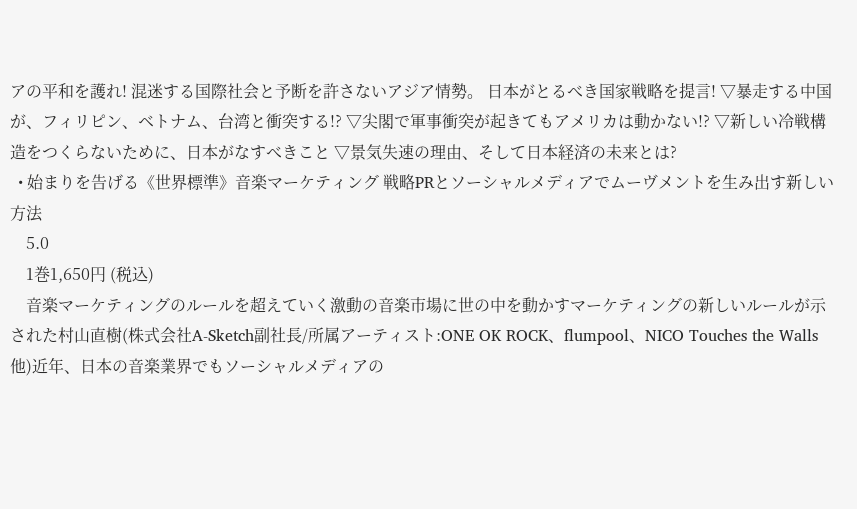アの平和を護れ! 混迷する国際社会と予断を許さないアジア情勢。 日本がとるべき国家戦略を提言! ▽暴走する中国が、フィリピン、ベトナム、台湾と衝突する!? ▽尖閣で軍事衝突が起きてもアメリカは動かない!? ▽新しい冷戦構造をつくらないために、日本がなすべきこと ▽景気失速の理由、そして日本経済の未来とは?
  • 始まりを告げる《世界標準》音楽マーケティング 戦略PRとソーシャルメディアでムーヴメントを生み出す新しい方法
    5.0
    1巻1,650円 (税込)
    音楽マーケティングのルールを超えていく激動の音楽市場に世の中を動かすマーケティングの新しいルールが示された村山直樹(株式会社A-Sketch副社長/所属アーティスト:ONE OK ROCK、flumpool、NICO Touches the Walls他)近年、日本の音楽業界でもソーシャルメディアの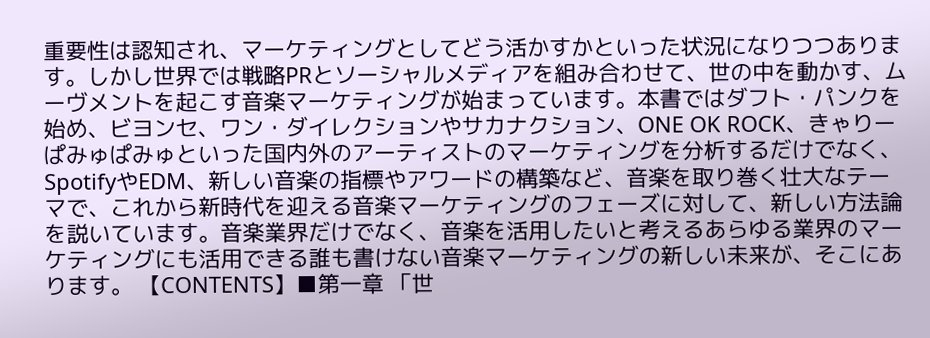重要性は認知され、マーケティングとしてどう活かすかといった状況になりつつあります。しかし世界では戦略PRとソーシャルメディアを組み合わせて、世の中を動かす、ムーヴメントを起こす音楽マーケティングが始まっています。本書ではダフト・パンクを始め、ビヨンセ、ワン・ダイレクションやサカナクション、ONE OK ROCK、きゃりーぱみゅぱみゅといった国内外のアーティストのマーケティングを分析するだけでなく、SpotifyやEDM、新しい音楽の指標やアワードの構築など、音楽を取り巻く壮大なテーマで、これから新時代を迎える音楽マーケティングのフェーズに対して、新しい方法論を説いています。音楽業界だけでなく、音楽を活用したいと考えるあらゆる業界のマーケティングにも活用できる誰も書けない音楽マーケティングの新しい未来が、そこにあります。 【CONTENTS】■第一章 「世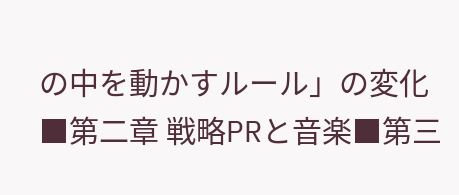の中を動かすルール」の変化■第二章 戦略PRと音楽■第三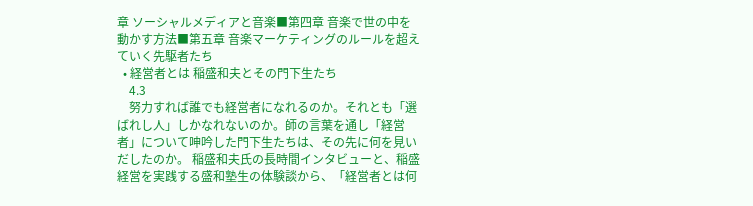章 ソーシャルメディアと音楽■第四章 音楽で世の中を動かす方法■第五章 音楽マーケティングのルールを超えていく先駆者たち
  • 経営者とは 稲盛和夫とその門下生たち
    4.3
    努力すれば誰でも経営者になれるのか。それとも「選ばれし人」しかなれないのか。師の言葉を通し「経営者」について呻吟した門下生たちは、その先に何を見いだしたのか。 稲盛和夫氏の長時間インタビューと、稲盛経営を実践する盛和塾生の体験談から、「経営者とは何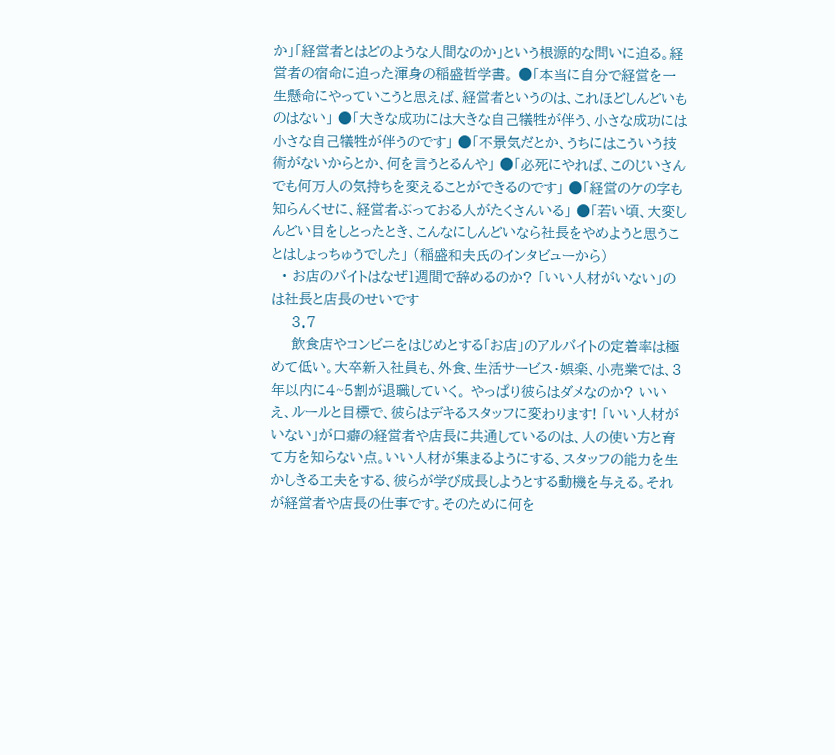か」「経営者とはどのような人間なのか」という根源的な問いに迫る。経営者の宿命に迫った渾身の稲盛哲学書。 ●「本当に自分で経営を一生懸命にやっていこうと思えば、経営者というのは、これほどしんどいものはない」 ●「大きな成功には大きな自己犠牲が伴う、小さな成功には小さな自己犠牲が伴うのです」 ●「不景気だとか、うちにはこういう技術がないからとか、何を言うとるんや」 ●「必死にやれば、このじいさんでも何万人の気持ちを変えることができるのです」 ●「経営のケの字も知らんくせに、経営者ぶっておる人がたくさんいる」 ●「若い頃、大変しんどい目をしとったとき、こんなにしんどいなら社長をやめようと思うことはしょっちゅうでした」 (稲盛和夫氏のインタビューから)
  • お店のバイトはなぜ1週間で辞めるのか? 「いい人材がいない」のは社長と店長のせいです
    3.7
    飲食店やコンビニをはじめとする「お店」のアルバイトの定着率は極めて低い。大卒新入社員も、外食、生活サービス・娯楽、小売業では、3年以内に4~5割が退職していく。 やっぱり彼らはダメなのか? いいえ、ルールと目標で、彼らはデキるスタッフに変わります! 「いい人材がいない」が口癖の経営者や店長に共通しているのは、人の使い方と育て方を知らない点。いい人材が集まるようにする、スタッフの能力を生かしきる工夫をする、彼らが学び成長しようとする動機を与える。それが経営者や店長の仕事です。そのために何を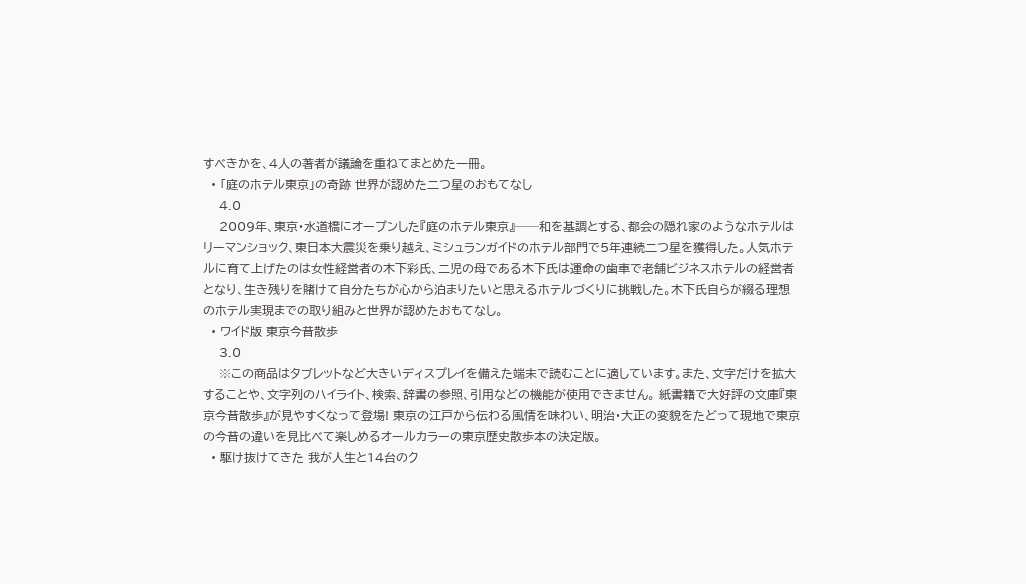すべきかを、4人の著者が議論を重ねてまとめた一冊。
  • 「庭のホテル東京」の奇跡 世界が認めた二つ星のおもてなし
    4.0
    2009年、東京・水道橋にオープンした『庭のホテル東京』──和を基調とする、都会の隠れ家のようなホテルはリーマンショック、東日本大震災を乗り越え、ミシュランガイドのホテル部門で5年連続二つ星を獲得した。人気ホテルに育て上げたのは女性経営者の木下彩氏、二児の母である木下氏は運命の歯車で老舗ビジネスホテルの経営者となり、生き残りを賭けて自分たちが心から泊まりたいと思えるホテルづくりに挑戦した。木下氏自らが綴る理想のホテル実現までの取り組みと世界が認めたおもてなし。
  • ワイド版 東京今昔散歩
    3.0
    ※この商品はタブレットなど大きいディスプレイを備えた端末で読むことに適しています。また、文字だけを拡大することや、文字列のハイライト、検索、辞書の参照、引用などの機能が使用できません。 紙書籍で大好評の文庫『東京今昔散歩』が見やすくなって登場! 東京の江戸から伝わる風情を味わい、明治・大正の変貌をたどって現地で東京の今昔の違いを見比べて楽しめるオールカラーの東京歴史散歩本の決定版。
  • 駆け抜けてきた 我が人生と14台のク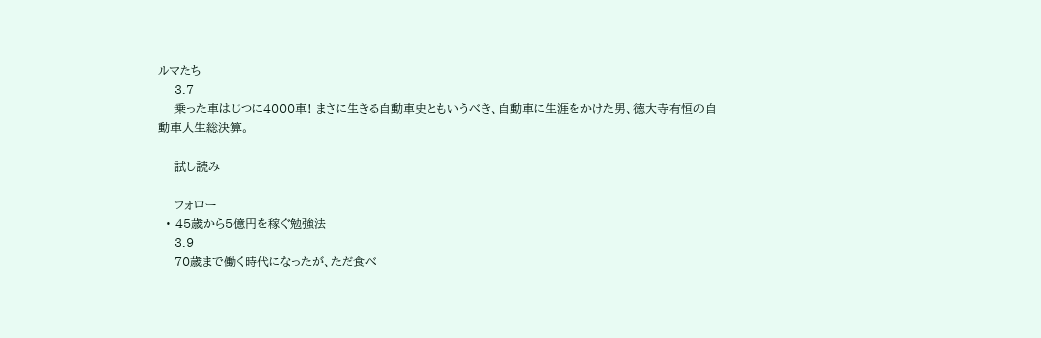ルマたち
    3.7
    乗った車はじつに4000車! まさに生きる自動車史ともいうべき、自動車に生涯をかけた男、徳大寺有恒の自動車人生総決算。

    試し読み

    フォロー
  • 45歳から5億円を稼ぐ勉強法
    3.9
    70歳まで働く時代になったが、ただ食べ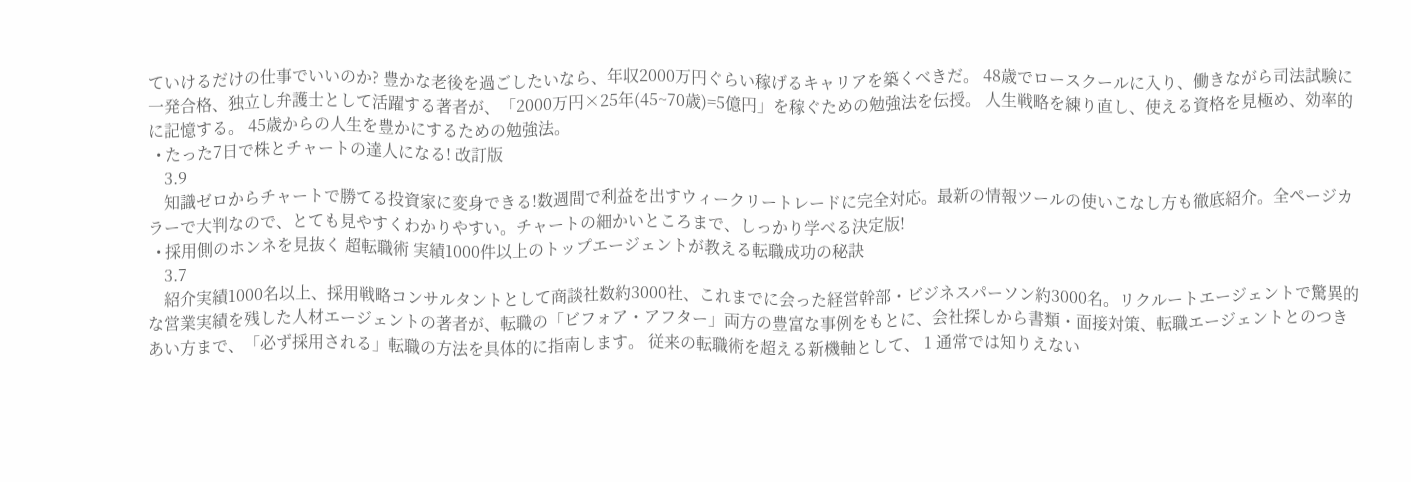ていけるだけの仕事でいいのか? 豊かな老後を過ごしたいなら、年収2000万円ぐらい稼げるキャリアを築くべきだ。 48歳でロースクールに入り、働きながら司法試験に一発合格、独立し弁護士として活躍する著者が、「2000万円×25年(45~70歳)=5億円」を稼ぐための勉強法を伝授。 人生戦略を練り直し、使える資格を見極め、効率的に記憶する。 45歳からの人生を豊かにするための勉強法。
  • たった7日で株とチャートの達人になる! 改訂版
    3.9
    知識ゼロからチャートで勝てる投資家に変身できる!数週間で利益を出すウィークリートレードに完全対応。最新の情報ツールの使いこなし方も徹底紹介。全ページカラーで大判なので、とても見やすくわかりやすい。チャートの細かいところまで、しっかり学べる決定版!
  • 採用側のホンネを見抜く 超転職術 実績1000件以上のトップエージェントが教える転職成功の秘訣
    3.7
    紹介実績1000名以上、採用戦略コンサルタントとして商談社数約3000社、これまでに会った経営幹部・ビジネスパーソン約3000名。リクルートエージェントで驚異的な営業実績を残した人材エージェントの著者が、転職の「ビフォア・アフター」両方の豊富な事例をもとに、会社探しから書類・面接対策、転職エージェントとのつきあい方まで、「必ず採用される」転職の方法を具体的に指南します。 従来の転職術を超える新機軸として、 1 通常では知りえない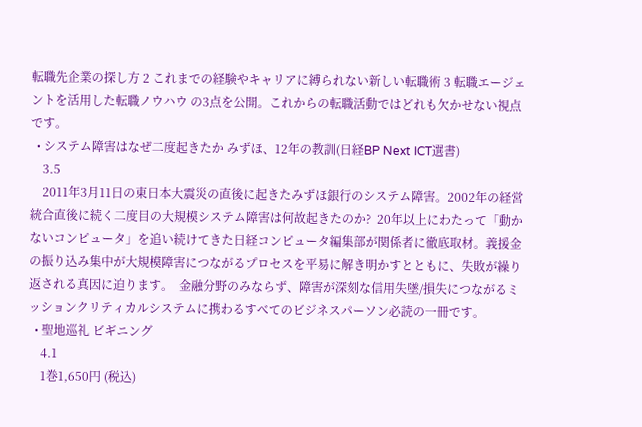転職先企業の探し方 2 これまでの経験やキャリアに縛られない新しい転職術 3 転職エージェントを活用した転職ノウハウ の3点を公開。これからの転職活動ではどれも欠かせない視点です。
  • システム障害はなぜ二度起きたか みずほ、12年の教訓(日経BP Next ICT選書)
    3.5
    2011年3月11日の東日本大震災の直後に起きたみずほ銀行のシステム障害。2002年の経営統合直後に続く二度目の大規模システム障害は何故起きたのか?  20年以上にわたって「動かないコンピュータ」を追い続けてきた日経コンピュータ編集部が関係者に徹底取材。義援金の振り込み集中が大規模障害につながるプロセスを平易に解き明かすとともに、失敗が繰り返される真因に迫ります。  金融分野のみならず、障害が深刻な信用失墜/損失につながるミッションクリティカルシステムに携わるすべてのビジネスパーソン必読の一冊です。
  • 聖地巡礼 ビギニング
    4.1
    1巻1,650円 (税込)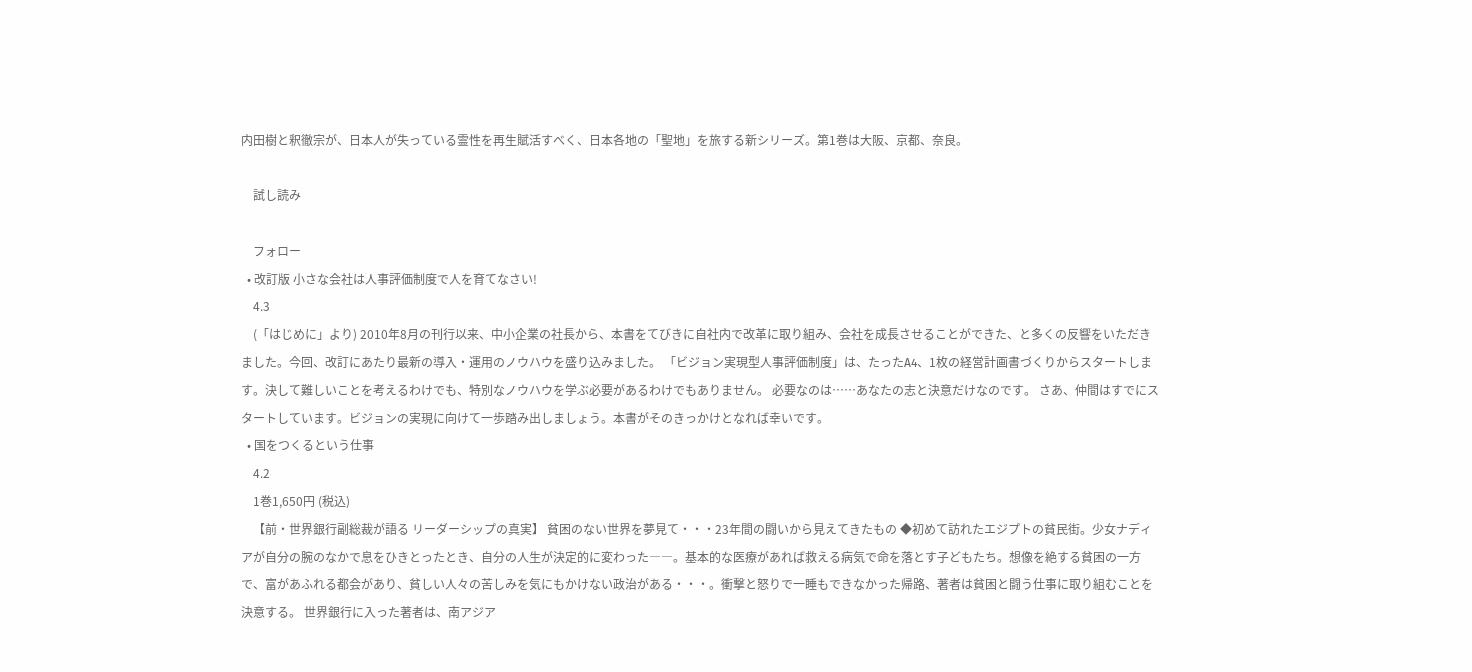内田樹と釈徹宗が、日本人が失っている霊性を再生賦活すべく、日本各地の「聖地」を旅する新シリーズ。第1巻は大阪、京都、奈良。

    試し読み

    フォロー
  • 改訂版 小さな会社は人事評価制度で人を育てなさい!
    4.3
    (「はじめに」より) 2010年8月の刊行以来、中小企業の社長から、本書をてびきに自社内で改革に取り組み、会社を成長させることができた、と多くの反響をいただきました。今回、改訂にあたり最新の導入・運用のノウハウを盛り込みました。 「ビジョン実現型人事評価制度」は、たったA4、1枚の経営計画書づくりからスタートします。決して難しいことを考えるわけでも、特別なノウハウを学ぶ必要があるわけでもありません。 必要なのは……あなたの志と決意だけなのです。 さあ、仲間はすでにスタートしています。ビジョンの実現に向けて一歩踏み出しましょう。本書がそのきっかけとなれば幸いです。
  • 国をつくるという仕事
    4.2
    1巻1,650円 (税込)
    【前・世界銀行副総裁が語る リーダーシップの真実】 貧困のない世界を夢見て・・・23年間の闘いから見えてきたもの ◆初めて訪れたエジプトの貧民街。少女ナディアが自分の腕のなかで息をひきとったとき、自分の人生が決定的に変わった――。基本的な医療があれば救える病気で命を落とす子どもたち。想像を絶する貧困の一方で、富があふれる都会があり、貧しい人々の苦しみを気にもかけない政治がある・・・。衝撃と怒りで一睡もできなかった帰路、著者は貧困と闘う仕事に取り組むことを決意する。 世界銀行に入った著者は、南アジア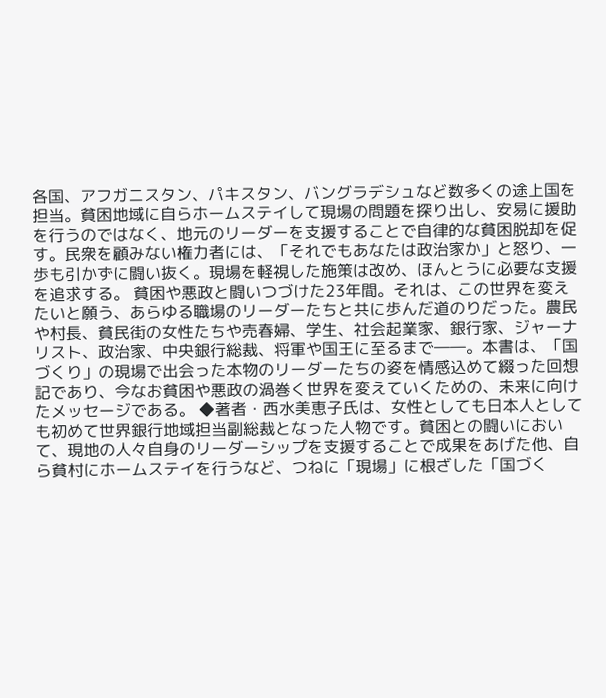各国、アフガニスタン、パキスタン、バングラデシュなど数多くの途上国を担当。貧困地域に自らホームステイして現場の問題を探り出し、安易に援助を行うのではなく、地元のリーダーを支援することで自律的な貧困脱却を促す。民衆を顧みない権力者には、「それでもあなたは政治家か」と怒り、一歩も引かずに闘い抜く。現場を軽視した施策は改め、ほんとうに必要な支援を追求する。 貧困や悪政と闘いつづけた23年間。それは、この世界を変えたいと願う、あらゆる職場のリーダーたちと共に歩んだ道のりだった。農民や村長、貧民街の女性たちや売春婦、学生、社会起業家、銀行家、ジャーナリスト、政治家、中央銀行総裁、将軍や国王に至るまで――。本書は、「国づくり」の現場で出会った本物のリーダーたちの姿を情感込めて綴った回想記であり、今なお貧困や悪政の渦巻く世界を変えていくための、未来に向けたメッセージである。 ◆著者・西水美恵子氏は、女性としても日本人としても初めて世界銀行地域担当副総裁となった人物です。貧困との闘いにおいて、現地の人々自身のリーダーシップを支援することで成果をあげた他、自ら貧村にホームステイを行うなど、つねに「現場」に根ざした「国づく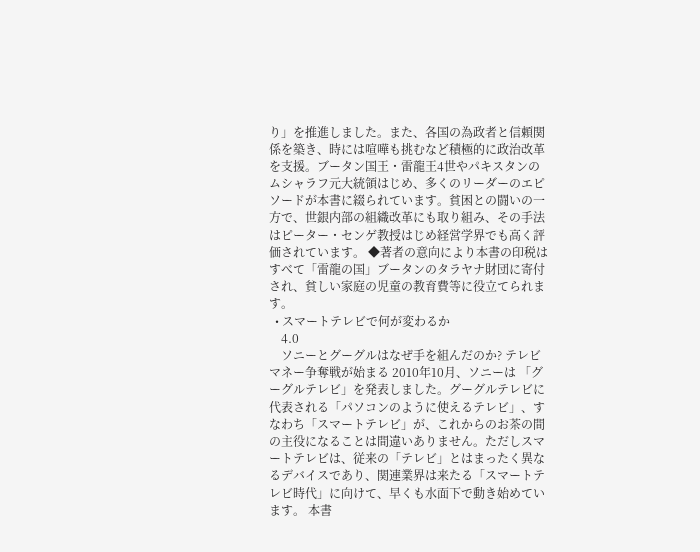り」を推進しました。また、各国の為政者と信頼関係を築き、時には喧嘩も挑むなど積極的に政治改革を支援。ブータン国王・雷龍王4世やパキスタンのムシャラフ元大統領はじめ、多くのリーダーのエピソードが本書に綴られています。貧困との闘いの一方で、世銀内部の組織改革にも取り組み、その手法はピーター・センゲ教授はじめ経営学界でも高く評価されています。 ◆著者の意向により本書の印税はすべて「雷龍の国」ブータンのタラヤナ財団に寄付され、貧しい家庭の児童の教育費等に役立てられます。
  • スマートテレビで何が変わるか
    4.0
    ソニーとグーグルはなぜ手を組んだのか? テレビマネー争奪戦が始まる 2010年10月、ソニーは 「グーグルテレビ」を発表しました。グーグルテレビに代表される「パソコンのように使えるテレビ」、すなわち「スマートテレビ」が、これからのお茶の間の主役になることは間違いありません。ただしスマートテレビは、従来の「テレビ」とはまったく異なるデバイスであり、関連業界は来たる「スマートテレビ時代」に向けて、早くも水面下で動き始めています。 本書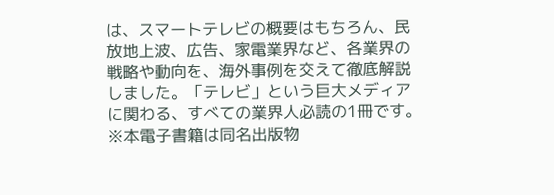は、スマートテレビの概要はもちろん、民放地上波、広告、家電業界など、各業界の戦略や動向を、海外事例を交えて徹底解説しました。「テレビ」という巨大メディアに関わる、すべての業界人必読の1冊です。 ※本電子書籍は同名出版物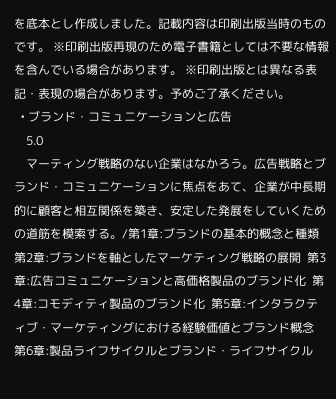を底本とし作成しました。記載内容は印刷出版当時のものです。 ※印刷出版再現のため電子書籍としては不要な情報を含んでいる場合があります。 ※印刷出版とは異なる表記・表現の場合があります。予めご了承ください。
  • ブランド・コミュニケーションと広告
    5.0
    マーティング戦略のない企業はなかろう。広告戦略とブランド・コミュニケーションに焦点をあて、企業が中長期的に顧客と相互関係を築き、安定した発展をしていくための道筋を模索する。/第1章:ブランドの基本的概念と種類  第2章:ブランドを軸としたマーケティング戦略の展開  第3章:広告コミュニケーションと高価格製品のブランド化  第4章:コモディティ製品のブランド化  第5章:インタラクティブ・マーケティングにおける経験価値とブランド概念  第6章:製品ライフサイクルとブランド・ライフサイクル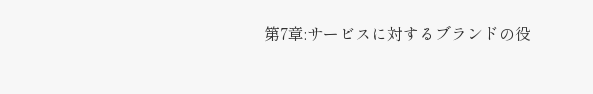第7章:サービスに対するブランドの役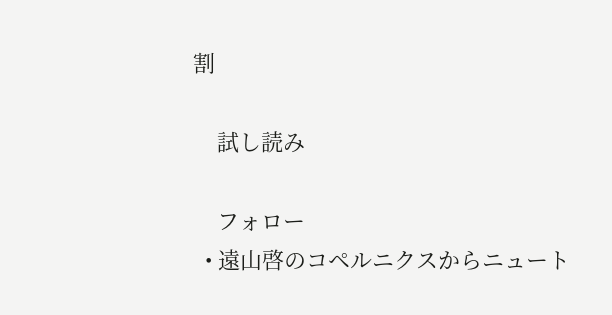割

    試し読み

    フォロー
  • 遠山啓のコペルニクスからニュート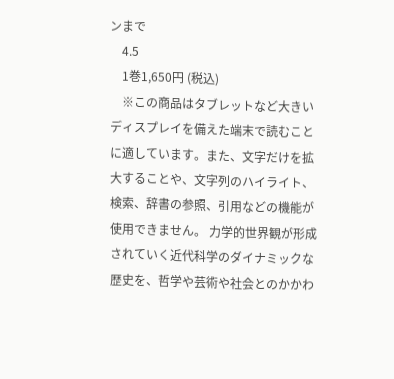ンまで
    4.5
    1巻1,650円 (税込)
    ※この商品はタブレットなど大きいディスプレイを備えた端末で読むことに適しています。また、文字だけを拡大することや、文字列のハイライト、検索、辞書の参照、引用などの機能が使用できません。 力学的世界観が形成されていく近代科学のダイナミックな歴史を、哲学や芸術や社会とのかかわ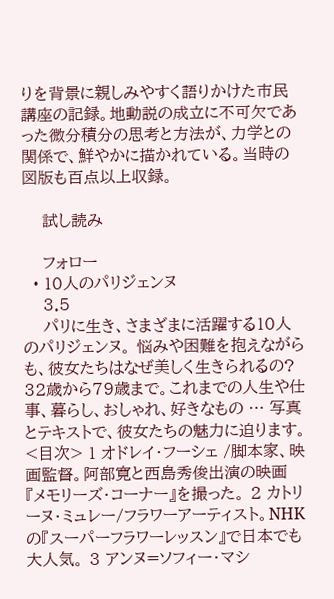りを背景に親しみやすく語りかけた市民講座の記録。地動説の成立に不可欠であった微分積分の思考と方法が、力学との関係で、鮮やかに描かれている。当時の図版も百点以上収録。

    試し読み

    フォロー
  • 10人のパリジェンヌ
    3.5
    パリに生き、さまざまに活躍する10人のパリジェンヌ。 悩みや困難を抱えながらも、彼女たちはなぜ美しく生きられるの? 32歳から79歳まで。これまでの人生や仕事、暮らし、おしゃれ、好きなもの … 写真とテキストで、彼女たちの魅力に迫ります。 <目次> 1 オドレイ・フーシェ /脚本家、映画監督。阿部寛と西島秀俊出演の映画『メモリーズ・コーナー』を撮った。 2 カトリーヌ・ミュレー/フラワーアーティスト。NHKの『スーパーフラワーレッスン』で日本でも大人気。 3 アンヌ=ソフィー・マシ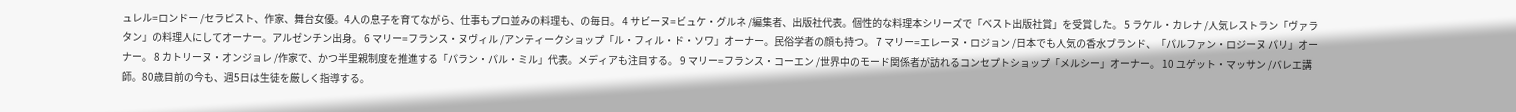ュレル=ロンドー /セラピスト、作家、舞台女優。4人の息子を育てながら、仕事もプロ並みの料理も、の毎日。 4 サビーヌ=ビュケ・グルネ /編集者、出版社代表。個性的な料理本シリーズで「ベスト出版社賞」を受賞した。 5 ラケル・カレナ /人気レストラン「ヴァラタン」の料理人にしてオーナー。アルゼンチン出身。 6 マリー=フランス・ヌヴィル /アンティークショップ「ル・フィル・ド・ソワ」オーナー。民俗学者の顔も持つ。 7 マリー=エレーヌ・ロジョン /日本でも人気の香水ブランド、「パルファン・ロジーヌ パリ」オーナー。 8 カトリーヌ・オンジョレ /作家で、かつ半里親制度を推進する「パラン・パル・ミル」代表。メディアも注目する。 9 マリー=フランス・コーエン /世界中のモード関係者が訪れるコンセプトショップ「メルシー」オーナー。 10 ユゲット・マッサン /バレエ講師。80歳目前の今も、週5日は生徒を厳しく指導する。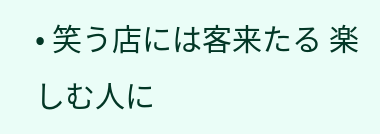• 笑う店には客来たる 楽しむ人に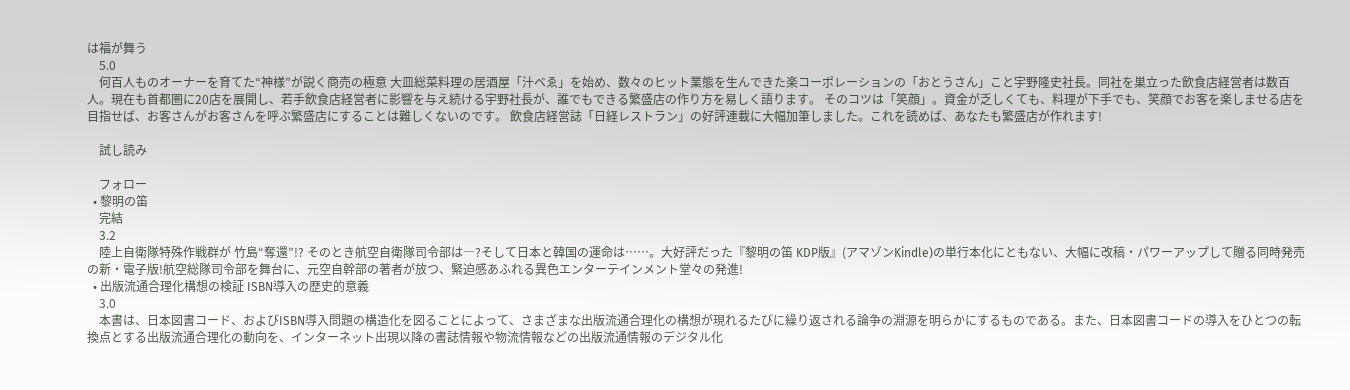は福が舞う
    5.0
    何百人ものオーナーを育てた“神様”が説く商売の極意 大皿総菜料理の居酒屋「汁ベゑ」を始め、数々のヒット業態を生んできた楽コーポレーションの「おとうさん」こと宇野隆史社長。同社を巣立った飲食店経営者は数百人。現在も首都圏に20店を展開し、若手飲食店経営者に影響を与え続ける宇野社長が、誰でもできる繁盛店の作り方を易しく語ります。 そのコツは「笑顔」。資金が乏しくても、料理が下手でも、笑顔でお客を楽しませる店を目指せば、お客さんがお客さんを呼ぶ繁盛店にすることは難しくないのです。 飲食店経営誌「日経レストラン」の好評連載に大幅加筆しました。これを読めば、あなたも繁盛店が作れます!

    試し読み

    フォロー
  • 黎明の笛
    完結
    3.2
    陸上自衛隊特殊作戦群が 竹島“奪還”!? そのとき航空自衛隊司令部は―?そして日本と韓国の運命は……。大好評だった『黎明の笛 KDP版』(アマゾンKindle)の単行本化にともない、大幅に改稿・パワーアップして贈る同時発売の新・電子版!航空総隊司令部を舞台に、元空自幹部の著者が放つ、緊迫感あふれる異色エンターテインメント堂々の発進!
  • 出版流通合理化構想の検証 ISBN導入の歴史的意義
    3.0
    本書は、日本図書コード、およびISBN導入問題の構造化を図ることによって、さまざまな出版流通合理化の構想が現れるたびに繰り返される論争の淵源を明らかにするものである。また、日本図書コードの導入をひとつの転換点とする出版流通合理化の動向を、インターネット出現以降の書誌情報や物流情報などの出版流通情報のデジタル化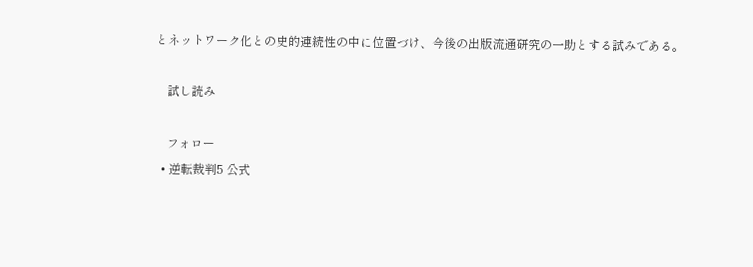とネットワーク化との史的連続性の中に位置づけ、今後の出版流通研究の一助とする試みである。

    試し読み

    フォロー
  • 逆転裁判5 公式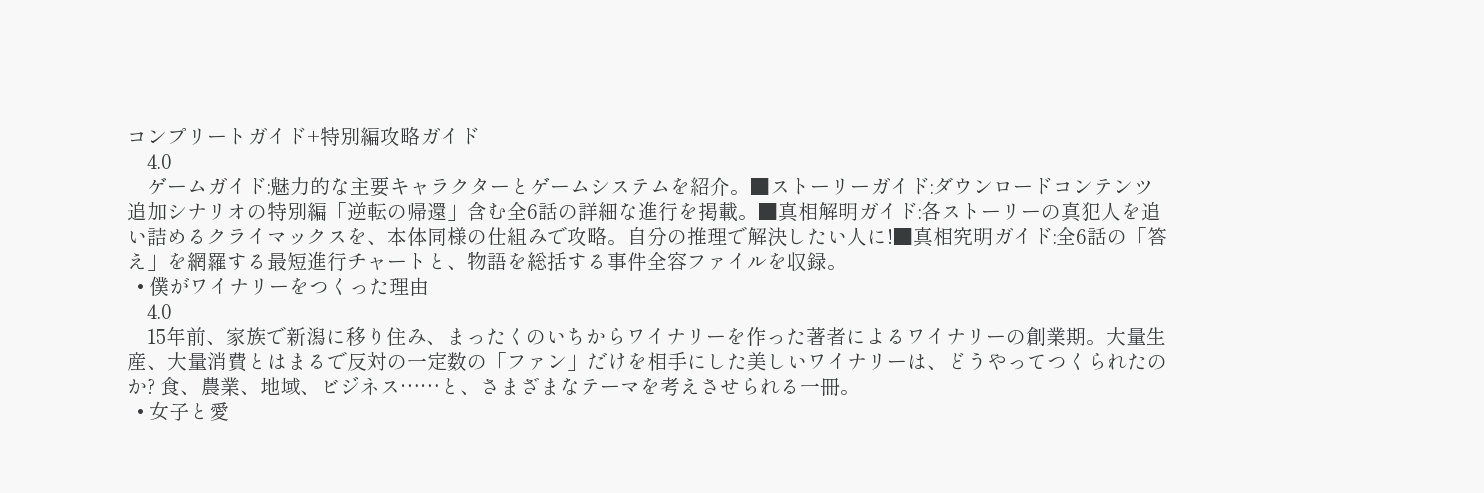コンプリートガイド+特別編攻略ガイド
    4.0
    ゲームガイド:魅力的な主要キャラクターとゲームシステムを紹介。■ストーリーガイド:ダウンロードコンテンツ追加シナリオの特別編「逆転の帰還」含む全6話の詳細な進行を掲載。■真相解明ガイド:各ストーリーの真犯人を追い詰めるクライマックスを、本体同様の仕組みで攻略。自分の推理で解決したい人に!■真相究明ガイド:全6話の「答え」を網羅する最短進行チャートと、物語を総括する事件全容ファイルを収録。
  • 僕がワイナリーをつくった理由
    4.0
    15年前、家族で新潟に移り住み、まったくのいちからワイナリーを作った著者によるワイナリーの創業期。大量生産、大量消費とはまるで反対の一定数の「ファン」だけを相手にした美しいワイナリーは、どうやってつくられたのか? 食、農業、地域、ビジネス……と、さまざまなテーマを考えさせられる一冊。
  • 女子と愛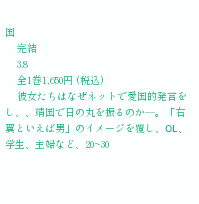国
    完結
    3.8
    全1巻1,650円 (税込)
    彼女たちはなぜネットで愛国的発言をし、、靖国で日の丸を振るのか―。「右翼といえば男」のイメージを覆し、OL、学生、主婦など、20~30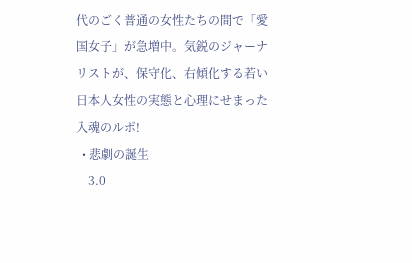代のごく普通の女性たちの間で「愛国女子」が急増中。気鋭のジャーナリストが、保守化、右傾化する若い日本人女性の実態と心理にせまった入魂のルポ!
  • 悲劇の誕生
    3.0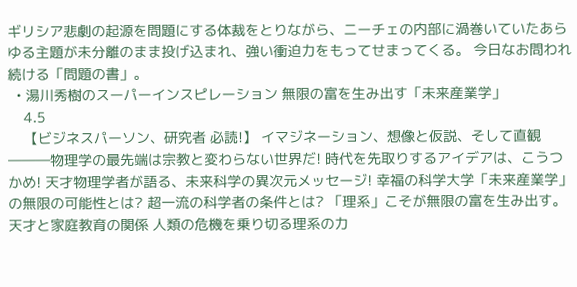ギリシア悲劇の起源を問題にする体裁をとりながら、ニーチェの内部に渦巻いていたあらゆる主題が未分離のまま投げ込まれ、強い衝迫力をもってせまってくる。 今日なお問われ続ける「問題の書」。
  • 湯川秀樹のスーパーインスピレーション 無限の富を生み出す「未来産業学」
    4.5
    【ビジネスパーソン、研究者 必読!】 イマジネーション、想像と仮説、そして直観―――物理学の最先端は宗教と変わらない世界だ! 時代を先取りするアイデアは、こうつかめ! 天才物理学者が語る、未来科学の異次元メッセージ! 幸福の科学大学「未来産業学」の無限の可能性とは? 超一流の科学者の条件とは? 「理系」こそが無限の富を生み出す。 天才と家庭教育の関係 人類の危機を乗り切る理系の力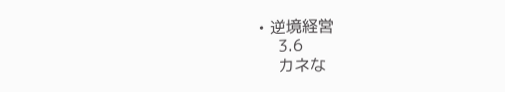• 逆境経営
    3.6
    カネな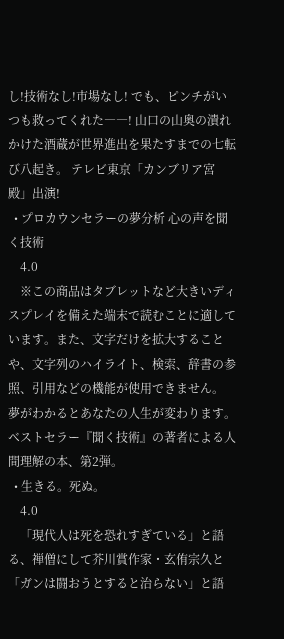し!技術なし!市場なし! でも、ピンチがいつも救ってくれた――! 山口の山奥の潰れかけた酒蔵が世界進出を果たすまでの七転び八起き。 テレビ東京「カンブリア宮殿」出演!
  • プロカウンセラーの夢分析 心の声を聞く技術
    4.0
    ※この商品はタブレットなど大きいディスプレイを備えた端末で読むことに適しています。また、文字だけを拡大することや、文字列のハイライト、検索、辞書の参照、引用などの機能が使用できません。 夢がわかるとあなたの人生が変わります。ベストセラー『聞く技術』の著者による人間理解の本、第2弾。
  • 生きる。死ぬ。
    4.0
    「現代人は死を恐れすぎている」と語る、禅僧にして芥川賞作家・玄侑宗久と「ガンは闘おうとすると治らない」と語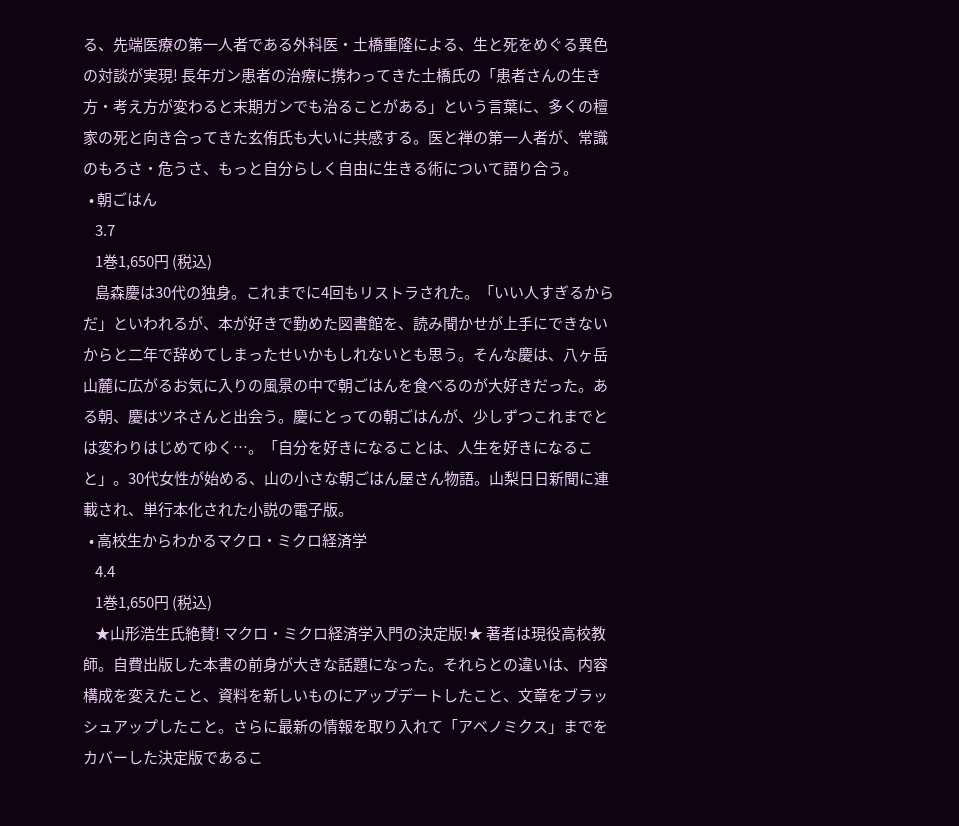る、先端医療の第一人者である外科医・土橋重隆による、生と死をめぐる異色の対談が実現! 長年ガン患者の治療に携わってきた土橋氏の「患者さんの生き方・考え方が変わると末期ガンでも治ることがある」という言葉に、多くの檀家の死と向き合ってきた玄侑氏も大いに共感する。医と禅の第一人者が、常識のもろさ・危うさ、もっと自分らしく自由に生きる術について語り合う。
  • 朝ごはん
    3.7
    1巻1,650円 (税込)
    島森慶は30代の独身。これまでに4回もリストラされた。「いい人すぎるからだ」といわれるが、本が好きで勤めた図書館を、読み聞かせが上手にできないからと二年で辞めてしまったせいかもしれないとも思う。そんな慶は、八ヶ岳山麓に広がるお気に入りの風景の中で朝ごはんを食べるのが大好きだった。ある朝、慶はツネさんと出会う。慶にとっての朝ごはんが、少しずつこれまでとは変わりはじめてゆく…。「自分を好きになることは、人生を好きになること」。30代女性が始める、山の小さな朝ごはん屋さん物語。山梨日日新聞に連載され、単行本化された小説の電子版。
  • 高校生からわかるマクロ・ミクロ経済学
    4.4
    1巻1,650円 (税込)
    ★山形浩生氏絶賛! マクロ・ミクロ経済学入門の決定版!★ 著者は現役高校教師。自費出版した本書の前身が大きな話題になった。それらとの違いは、内容構成を変えたこと、資料を新しいものにアップデートしたこと、文章をブラッシュアップしたこと。さらに最新の情報を取り入れて「アベノミクス」までをカバーした決定版であるこ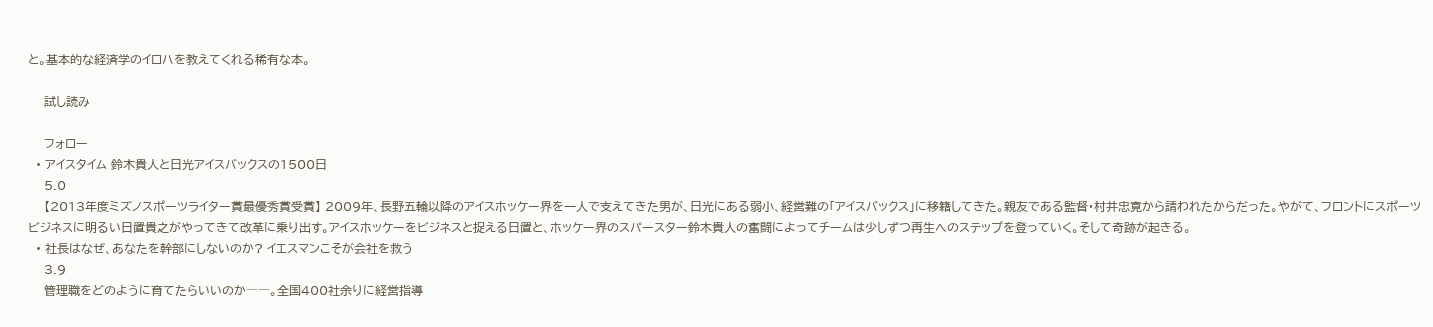と。基本的な経済学のイロハを教えてくれる稀有な本。

    試し読み

    フォロー
  • アイスタイム 鈴木貴人と日光アイスバックスの1500日
    5.0
    【2013年度ミズノスポーツライター賞最優秀賞受賞】 2009年、長野五輪以降のアイスホッケー界を一人で支えてきた男が、日光にある弱小、経営難の「アイスバックス」に移籍してきた。親友である監督・村井忠寛から請われたからだった。やがて、フロントにスポーツビジネスに明るい日置貴之がやってきて改革に乗り出す。アイスホッケーをビジネスと捉える日置と、ホッケー界のスパースター鈴木貴人の奮闘によってチームは少しずつ再生へのステップを登っていく。そして奇跡が起きる。
  • 社長はなぜ、あなたを幹部にしないのか? イエスマンこそが会社を救う
    3.9
    管理職をどのように育てたらいいのか――。全国400社余りに経営指導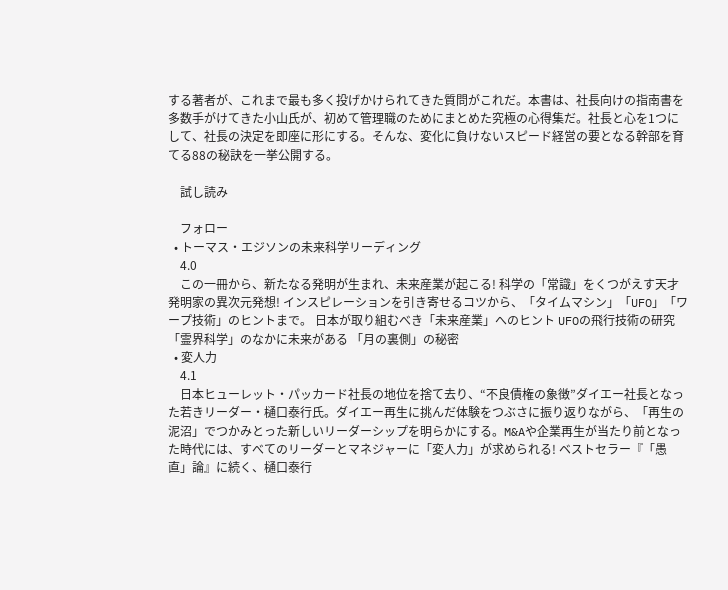する著者が、これまで最も多く投げかけられてきた質問がこれだ。本書は、社長向けの指南書を多数手がけてきた小山氏が、初めて管理職のためにまとめた究極の心得集だ。社長と心を1つにして、社長の決定を即座に形にする。そんな、変化に負けないスピード経営の要となる幹部を育てる88の秘訣を一挙公開する。

    試し読み

    フォロー
  • トーマス・エジソンの未来科学リーディング
    4.0
    この一冊から、新たなる発明が生まれ、未来産業が起こる! 科学の「常識」をくつがえす天才発明家の異次元発想! インスピレーションを引き寄せるコツから、「タイムマシン」「UFO」「ワープ技術」のヒントまで。 日本が取り組むべき「未来産業」へのヒント UFOの飛行技術の研究 「霊界科学」のなかに未来がある 「月の裏側」の秘密
  • 変人力
    4.1
    日本ヒューレット・パッカード社長の地位を捨て去り、“不良債権の象徴”ダイエー社長となった若きリーダー・樋口泰行氏。ダイエー再生に挑んだ体験をつぶさに振り返りながら、「再生の泥沼」でつかみとった新しいリーダーシップを明らかにする。M&Aや企業再生が当たり前となった時代には、すべてのリーダーとマネジャーに「変人力」が求められる! ベストセラー『「愚直」論』に続く、樋口泰行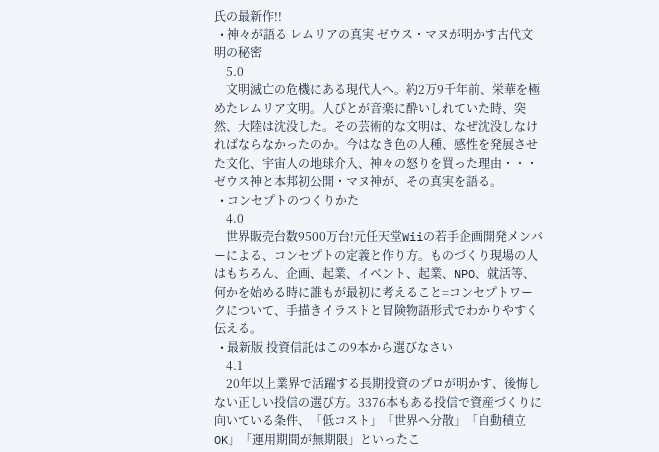氏の最新作!!
  • 神々が語る レムリアの真実 ゼウス・マヌが明かす古代文明の秘密
    5.0
    文明滅亡の危機にある現代人へ。約2万9千年前、栄華を極めたレムリア文明。人びとが音楽に酔いしれていた時、突然、大陸は沈没した。その芸術的な文明は、なぜ沈没しなければならなかったのか。今はなき色の人種、感性を発展させた文化、宇宙人の地球介入、神々の怒りを買った理由・・・ゼウス神と本邦初公開・マヌ神が、その真実を語る。
  • コンセプトのつくりかた
    4.0
    世界販売台数9500万台!元任天堂Wiiの若手企画開発メンバーによる、コンセプトの定義と作り方。ものづくり現場の人はもちろん、企画、起業、イベント、起業、NPO、就活等、何かを始める時に誰もが最初に考えること=コンセプトワークについて、手描きイラストと冒険物語形式でわかりやすく伝える。
  • 最新版 投資信託はこの9本から選びなさい
    4.1
    20年以上業界で活躍する長期投資のプロが明かす、後悔しない正しい投信の選び方。3376本もある投信で資産づくりに向いている条件、「低コスト」「世界へ分散」「自動積立OK」「運用期間が無期限」といったこ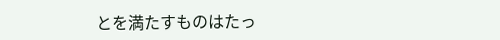とを満たすものはたっ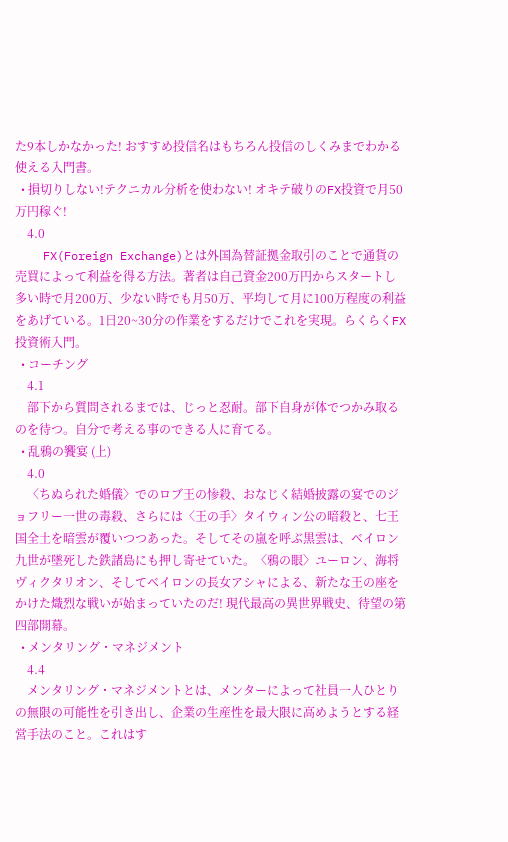た9本しかなかった! おすすめ投信名はもちろん投信のしくみまでわかる使える入門書。
  • 損切りしない!テクニカル分析を使わない! オキテ破りのFX投資で月50万円稼ぐ!
    4.0
    FX(Foreign Exchange)とは外国為替証拠金取引のことで通貨の売買によって利益を得る方法。著者は自己資金200万円からスタートし多い時で月200万、少ない時でも月50万、平均して月に100万程度の利益をあげている。1日20~30分の作業をするだけでこれを実現。らくらくFX投資術入門。
  • コーチング
    4.1
    部下から質問されるまでは、じっと忍耐。部下自身が体でつかみ取るのを待つ。自分で考える事のできる人に育てる。
  • 乱鴉の饗宴 (上)
    4.0
    〈ちぬられた婚儀〉でのロブ王の惨殺、おなじく結婚披露の宴でのジョフリー一世の毒殺、さらには〈王の手〉タイウィン公の暗殺と、七王国全土を暗雲が覆いつつあった。そしてその嵐を呼ぶ黒雲は、ベイロン九世が墜死した鉄諸島にも押し寄せていた。〈鴉の眼〉ユーロン、海将ヴィクタリオン、そしてベイロンの長女アシャによる、新たな王の座をかけた熾烈な戦いが始まっていたのだ! 現代最高の異世界戦史、待望の第四部開幕。
  • メンタリング・マネジメント
    4.4
    メンタリング・マネジメントとは、メンターによって社員一人ひとりの無限の可能性を引き出し、企業の生産性を最大限に高めようとする経営手法のこと。これはす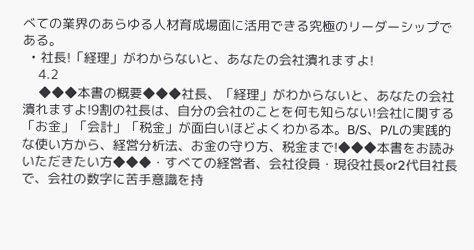べての業界のあらゆる人材育成場面に活用できる究極のリーダーシップである。
  • 社長!「経理」がわからないと、あなたの会社潰れますよ!
    4.2
    ◆◆◆本書の概要◆◆◆社長、「経理」がわからないと、あなたの会社潰れますよ!9割の社長は、自分の会社のことを何も知らない!会社に関する「お金」「会計」「税金」が面白いほどよくわかる本。B/S、P/Lの実践的な使い方から、経営分析法、お金の守り方、税金まで!◆◆◆本書をお読みいただきたい方◆◆◆・すべての経営者、会社役員・現役社長or2代目社長で、会社の数字に苦手意識を持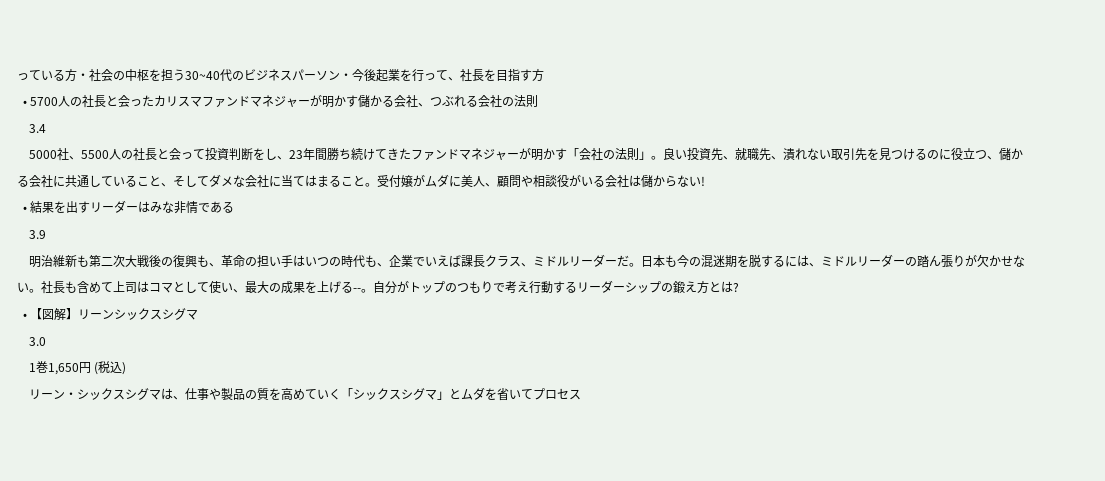っている方・社会の中枢を担う30~40代のビジネスパーソン・今後起業を行って、社長を目指す方
  • 5700人の社長と会ったカリスマファンドマネジャーが明かす儲かる会社、つぶれる会社の法則
    3.4
    5000社、5500人の社長と会って投資判断をし、23年間勝ち続けてきたファンドマネジャーが明かす「会社の法則」。良い投資先、就職先、潰れない取引先を見つけるのに役立つ、儲かる会社に共通していること、そしてダメな会社に当てはまること。受付嬢がムダに美人、顧問や相談役がいる会社は儲からない!
  • 結果を出すリーダーはみな非情である
    3.9
    明治維新も第二次大戦後の復興も、革命の担い手はいつの時代も、企業でいえば課長クラス、ミドルリーダーだ。日本も今の混迷期を脱するには、ミドルリーダーの踏ん張りが欠かせない。社長も含めて上司はコマとして使い、最大の成果を上げる--。自分がトップのつもりで考え行動するリーダーシップの鍛え方とは?
  • 【図解】リーンシックスシグマ
    3.0
    1巻1,650円 (税込)
    リーン・シックスシグマは、仕事や製品の質を高めていく「シックスシグマ」とムダを省いてプロセス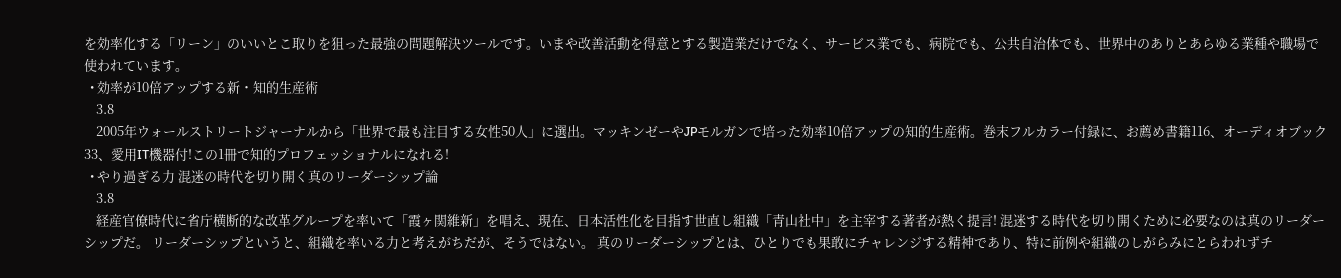を効率化する「リーン」のいいとこ取りを狙った最強の問題解決ツールです。いまや改善活動を得意とする製造業だけでなく、サービス業でも、病院でも、公共自治体でも、世界中のありとあらゆる業種や職場で使われています。
  • 効率が10倍アップする新・知的生産術
    3.8
    2005年ウォールストリートジャーナルから「世界で最も注目する女性50人」に選出。マッキンゼーやJPモルガンで培った効率10倍アップの知的生産術。巻末フルカラー付録に、お薦め書籍116、オーディオブック33、愛用IT機器付!この1冊で知的プロフェッショナルになれる!
  • やり過ぎる力 混迷の時代を切り開く真のリーダーシップ論
    3.8
    経産官僚時代に省庁横断的な改革グループを率いて「霞ヶ関維新」を唱え、現在、日本活性化を目指す世直し組織「青山社中」を主宰する著者が熱く提言! 混迷する時代を切り開くために必要なのは真のリーダーシップだ。 リーダーシップというと、組織を率いる力と考えがちだが、そうではない。 真のリーダーシップとは、ひとりでも果敢にチャレンジする精神であり、特に前例や組織のしがらみにとらわれずチ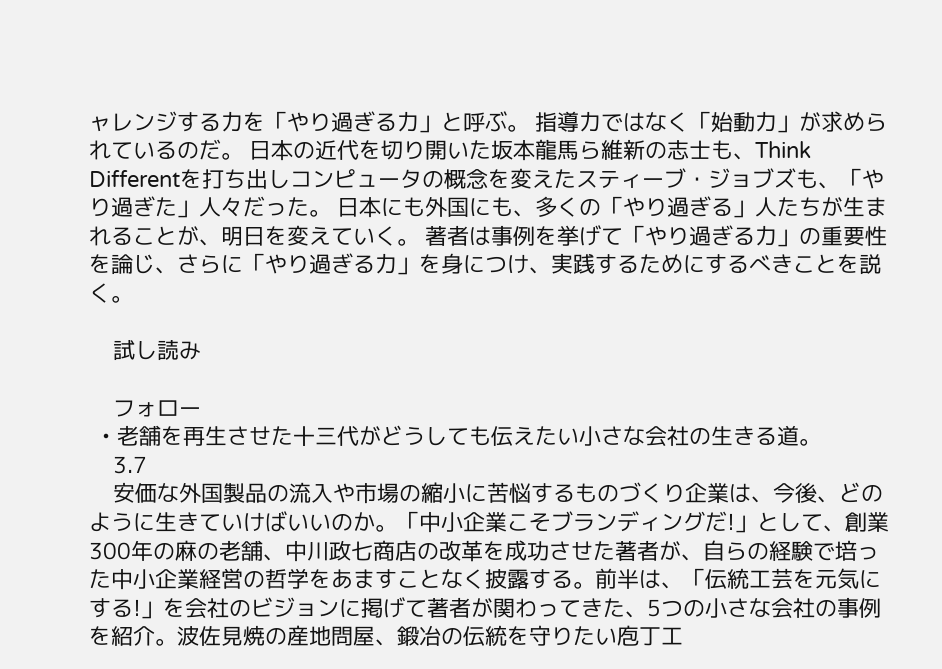ャレンジする力を「やり過ぎる力」と呼ぶ。 指導力ではなく「始動力」が求められているのだ。 日本の近代を切り開いた坂本龍馬ら維新の志士も、Think Differentを打ち出しコンピュータの概念を変えたスティーブ・ジョブズも、「やり過ぎた」人々だった。 日本にも外国にも、多くの「やり過ぎる」人たちが生まれることが、明日を変えていく。 著者は事例を挙げて「やり過ぎる力」の重要性を論じ、さらに「やり過ぎる力」を身につけ、実践するためにするべきことを説く。

    試し読み

    フォロー
  • 老舗を再生させた十三代がどうしても伝えたい小さな会社の生きる道。
    3.7
    安価な外国製品の流入や市場の縮小に苦悩するものづくり企業は、今後、どのように生きていけばいいのか。「中小企業こそブランディングだ!」として、創業300年の麻の老舗、中川政七商店の改革を成功させた著者が、自らの経験で培った中小企業経営の哲学をあますことなく披露する。前半は、「伝統工芸を元気にする!」を会社のビジョンに掲げて著者が関わってきた、5つの小さな会社の事例を紹介。波佐見焼の産地問屋、鍛冶の伝統を守りたい庖丁工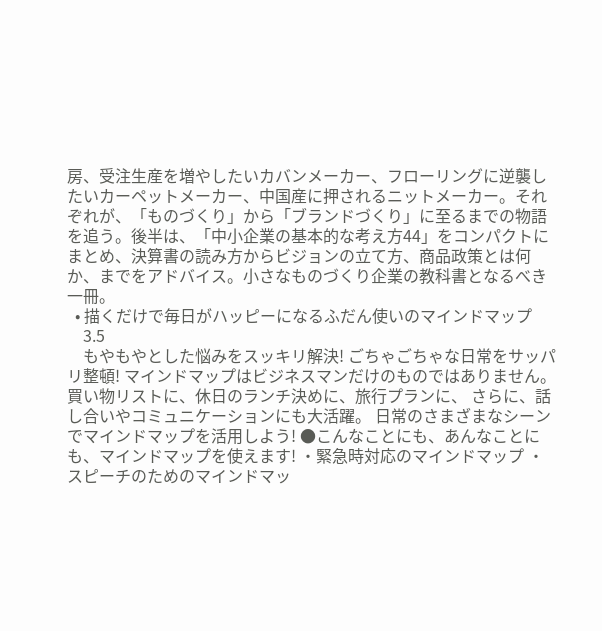房、受注生産を増やしたいカバンメーカー、フローリングに逆襲したいカーペットメーカー、中国産に押されるニットメーカー。それぞれが、「ものづくり」から「ブランドづくり」に至るまでの物語を追う。後半は、「中小企業の基本的な考え方44」をコンパクトにまとめ、決算書の読み方からビジョンの立て方、商品政策とは何か、までをアドバイス。小さなものづくり企業の教科書となるべき一冊。
  • 描くだけで毎日がハッピーになるふだん使いのマインドマップ
    3.5
    もやもやとした悩みをスッキリ解決! ごちゃごちゃな日常をサッパリ整頓! マインドマップはビジネスマンだけのものではありません。 買い物リストに、休日のランチ決めに、旅行プランに、 さらに、話し合いやコミュニケーションにも大活躍。 日常のさまざまなシーンでマインドマップを活用しよう! ●こんなことにも、あんなことにも、マインドマップを使えます! ・緊急時対応のマインドマップ ・スピーチのためのマインドマッ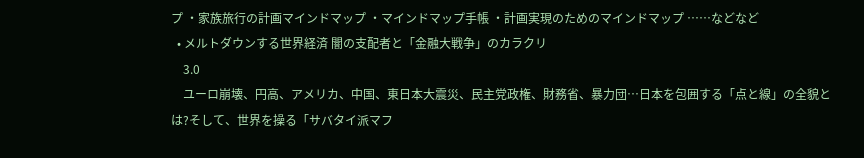プ ・家族旅行の計画マインドマップ ・マインドマップ手帳 ・計画実現のためのマインドマップ ……などなど
  • メルトダウンする世界経済 闇の支配者と「金融大戦争」のカラクリ
    3.0
    ユーロ崩壊、円高、アメリカ、中国、東日本大震災、民主党政権、財務省、暴力団…日本を包囲する「点と線」の全貌とは?そして、世界を操る「サバタイ派マフ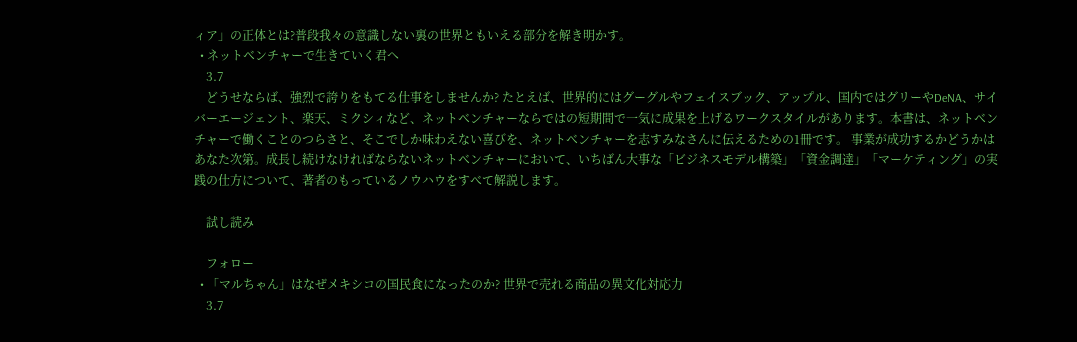ィア」の正体とは?普段我々の意識しない裏の世界ともいえる部分を解き明かす。
  • ネットベンチャーで生きていく君へ
    3.7
    どうせならば、強烈で誇りをもてる仕事をしませんか? たとえば、世界的にはグーグルやフェイスブック、アップル、国内ではグリーやDeNA、サイバーエージェント、楽天、ミクシィなど、ネットベンチャーならではの短期間で一気に成果を上げるワークスタイルがあります。本書は、ネットベンチャーで働くことのつらさと、そこでしか味わえない喜びを、ネットベンチャーを志すみなさんに伝えるための1冊です。 事業が成功するかどうかはあなた次第。成長し続けなければならないネットベンチャーにおいて、いちばん大事な「ビジネスモデル構築」「資金調達」「マーケティング」の実践の仕方について、著者のもっているノウハウをすべて解説します。

    試し読み

    フォロー
  • 「マルちゃん」はなぜメキシコの国民食になったのか? 世界で売れる商品の異文化対応力
    3.7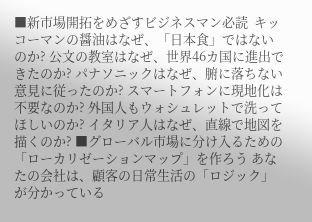■新市場開拓をめざすビジネスマン必読  キッコーマンの醤油はなぜ、「日本食」ではないのか? 公文の教室はなぜ、世界46カ国に進出できたのか? パナソニックはなぜ、腑に落ちない意見に従ったのか? スマートフォンに現地化は不要なのか? 外国人もウォシュレットで洗ってほしいのか? イタリア人はなぜ、直線で地図を描くのか? ■グローバル市場に分け入るための「ローカリゼーションマップ」を作ろう あなたの会社は、顧客の日常生活の「ロジック」が分かっている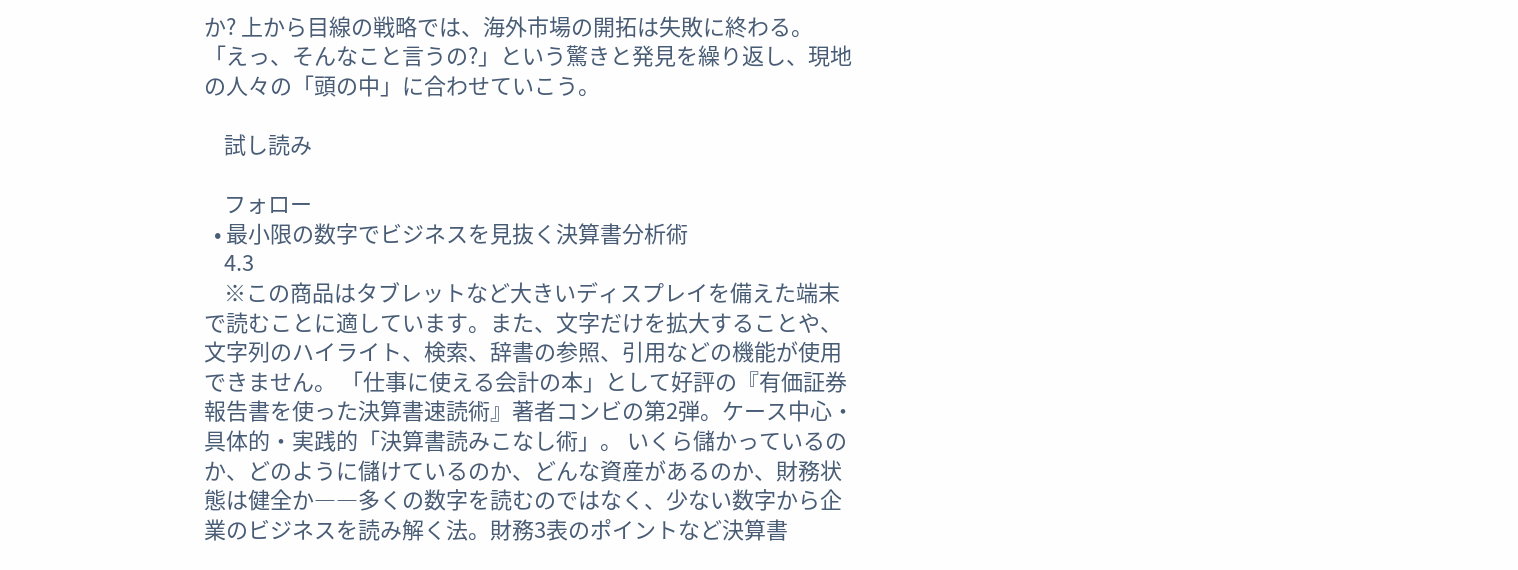か? 上から目線の戦略では、海外市場の開拓は失敗に終わる。 「えっ、そんなこと言うの?」という驚きと発見を繰り返し、現地の人々の「頭の中」に合わせていこう。

    試し読み

    フォロー
  • 最小限の数字でビジネスを見抜く決算書分析術
    4.3
    ※この商品はタブレットなど大きいディスプレイを備えた端末で読むことに適しています。また、文字だけを拡大することや、文字列のハイライト、検索、辞書の参照、引用などの機能が使用できません。 「仕事に使える会計の本」として好評の『有価証券報告書を使った決算書速読術』著者コンビの第2弾。ケース中心・具体的・実践的「決算書読みこなし術」。 いくら儲かっているのか、どのように儲けているのか、どんな資産があるのか、財務状態は健全か――多くの数字を読むのではなく、少ない数字から企業のビジネスを読み解く法。財務3表のポイントなど決算書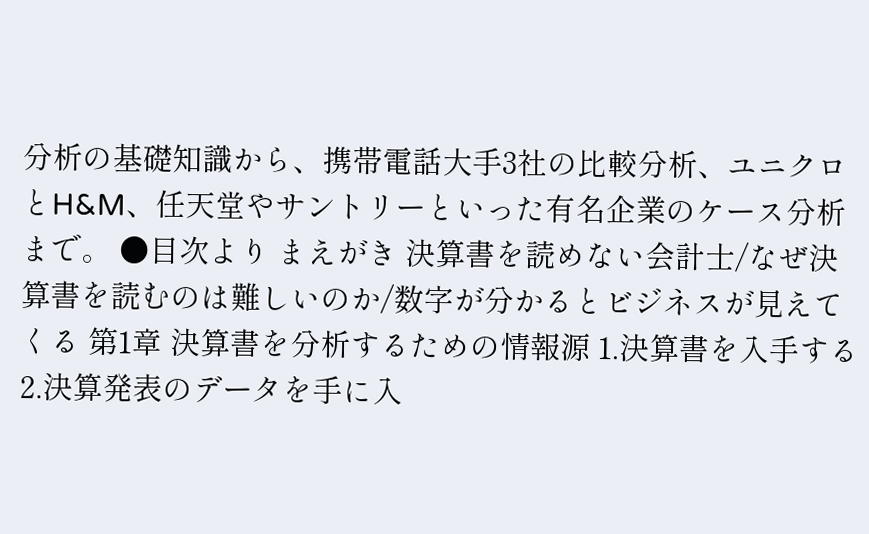分析の基礎知識から、携帯電話大手3社の比較分析、ユニクロとH&M、任天堂やサントリーといった有名企業のケース分析まで。 ●目次より まえがき 決算書を読めない会計士/なぜ決算書を読むのは難しいのか/数字が分かるとビジネスが見えてくる 第1章 決算書を分析するための情報源 1.決算書を入手する 2.決算発表のデータを手に入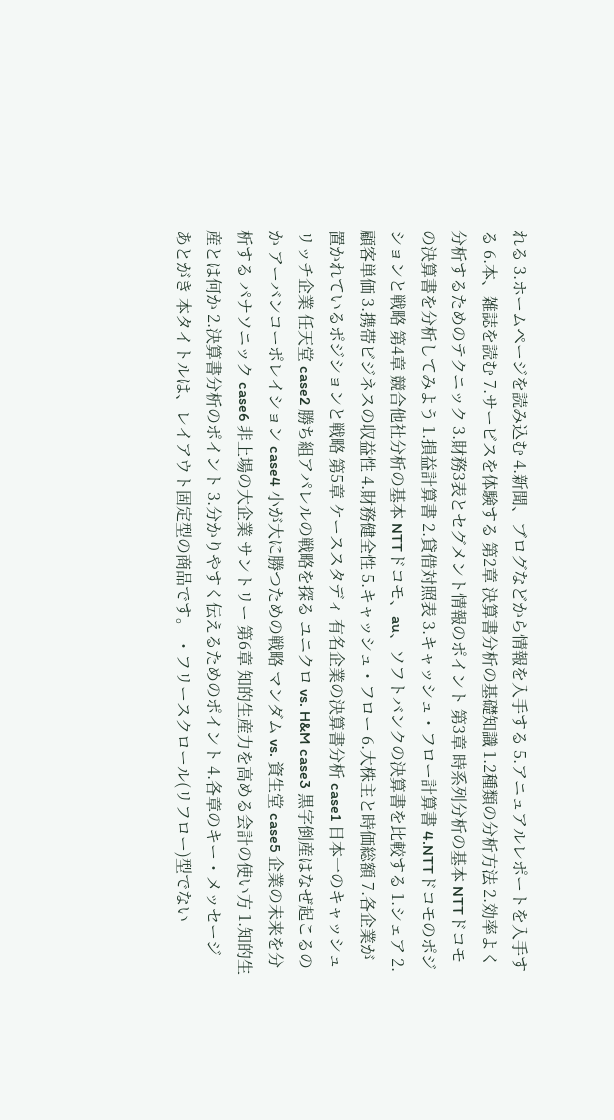れる 3.ホームページを読み込む 4.新聞、ブログなどから情報を入手する 5.アニュアルレポートを入手する 6.本、雑誌を読む 7.サービスを体験する 第2章 決算書分析の基礎知識 1.2種類の分析方法 2.効率よく分析するためのテクニック 3.財務3表とセグメント情報のポイント 第3章 時系列分析の基本 NTTドコモの決算書を分析してみよう 1.損益計算書 2.貸借対照表 3.キャッシュ・フロー計算書 4.NTTドコモのポジションと戦略 第4章 競合他社分析の基本 NTTドコモ、au、ソフトバンクの決算書を比較する 1.シェア 2.顧客単価 3.携帯ビジネスの収益性 4.財務健全性 5.キャッシュ・フロー 6.大株主と時価総額 7.各企業が置かれているポジションと戦略 第5章 ケーススタディ 有名企業の決算書分析 case1 日本一のキャッシュリッチ企業 任天堂 case2 勝ち組アパレルの戦略を探る ユニクロ vs. H&M case3 黒字倒産はなぜ起こるのか アーバンコーポレイション case4 小が大に勝つための戦略 マンダム vs. 資生堂 case5 企業の未来を分析する パナソニック case6 非上場の大企業 サントリー 第6章 知的生産力を高める会計の使い方 1.知的生産とは何か 2.決算書分析のポイント 3.分かりやすく伝えるためのポイント 4.各章のキー・メッセージ あとがき 本タイトルは、レイアウト固定型の商品です。 ・フリースクロール(リフロー)型でない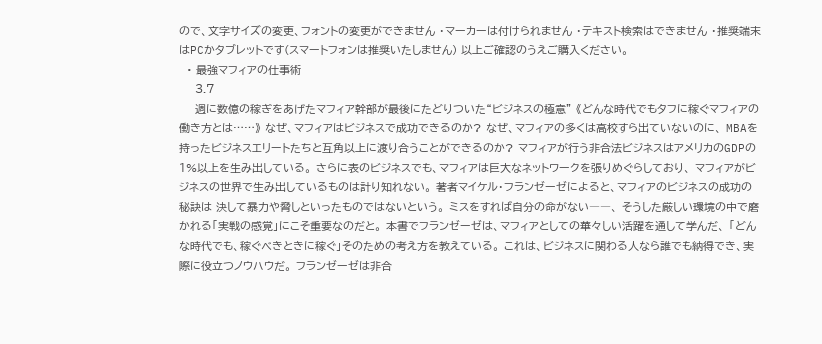ので、文字サイズの変更、フォントの変更ができません ・マーカーは付けられません ・テキスト検索はできません ・推奨端末はPCかタブレットです(スマートフォンは推奨いたしません) 以上ご確認のうえご購入ください。
  • 最強マフィアの仕事術
    3.7
    週に数億の稼ぎをあげたマフィア幹部が最後にたどりついた“ビジネスの極意” 《どんな時代でもタフに稼ぐマフィアの働き方とは……》 なぜ、マフィアはビジネスで成功できるのか? なぜ、マフィアの多くは高校すら出ていないのに、 MBAを持ったビジネスエリートたちと互角以上に渡り合うことができるのか? マフィアが行う非合法ビジネスはアメリカのGDPの1%以上を生み出している。 さらに表のビジネスでも、マフィアは巨大なネットワークを張りめぐらしており、 マフィアがビジネスの世界で生み出しているものは計り知れない。 著者マイケル・フランゼーゼによると、マフィアのビジネスの成功の秘訣は 決して暴力や脅しといったものではないという。 ミスをすれば自分の命がない――、 そうした厳しい環境の中で磨かれる「実戦の感覚」にこそ重要なのだと。 本書でフランゼーゼは、マフィアとしての華々しい活躍を通して学んだ、 「どんな時代でも、稼ぐべきときに稼ぐ」そのための考え方を教えている。 これは、ビジネスに関わる人なら誰でも納得でき、実際に役立つノウハウだ。 フランゼーゼは非合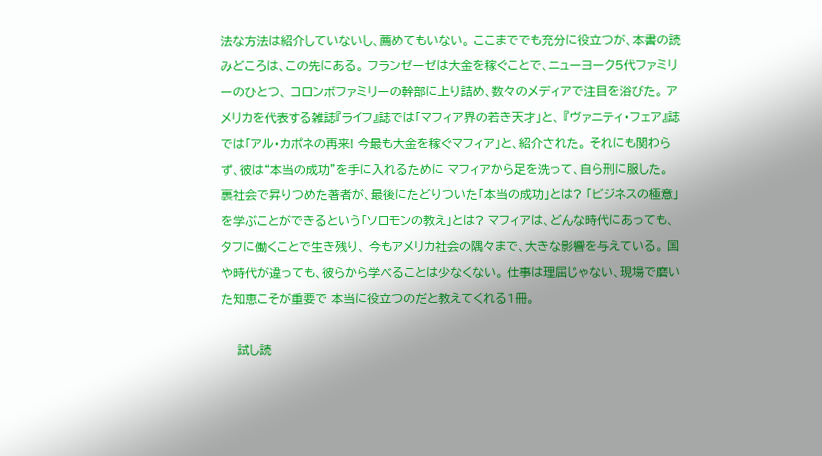法な方法は紹介していないし、薦めてもいない。 ここまででも充分に役立つが、本書の読みどころは、この先にある。 フランゼーゼは大金を稼ぐことで、ニューヨーク5代ファミリーのひとつ、 コロンボファミリーの幹部に上り詰め、数々のメディアで注目を浴びた。 アメリカを代表する雑誌『ライフ』誌では「マフィア界の若き天才」と、 『ヴァニティ・フェア』誌では「アル・カポネの再来! 今最も大金を稼ぐマフィア」と、紹介された。 それにも関わらず、彼は“本当の成功”を手に入れるために マフィアから足を洗って、自ら刑に服した。 裏社会で昇りつめた著者が、最後にたどりついた「本当の成功」とは? 「ビジネスの極意」を学ぶことができるという「ソロモンの教え」とは? マフィアは、どんな時代にあっても、タフに働くことで生き残り、 今もアメリカ社会の隅々まで、大きな影響を与えている。 国や時代が違っても、彼らから学べることは少なくない。 仕事は理屈じゃない、現場で磨いた知恵こそが重要で 本当に役立つのだと教えてくれる1冊。

    試し読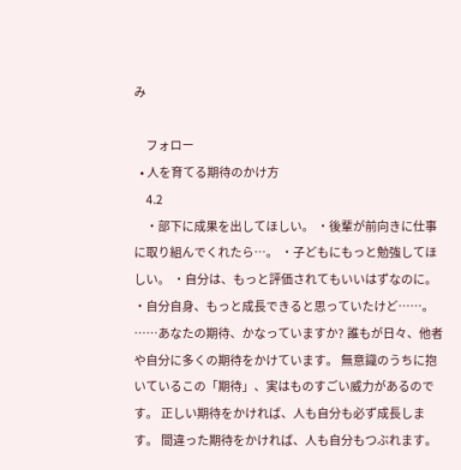み

    フォロー
  • 人を育てる期待のかけ方
    4.2
    ・部下に成果を出してほしい。 ・後輩が前向きに仕事に取り組んでくれたら…。 ・子どもにもっと勉強してほしい。 ・自分は、もっと評価されてもいいはずなのに。 ・自分自身、もっと成長できると思っていたけど……。 ……あなたの期待、かなっていますか? 誰もが日々、他者や自分に多くの期待をかけています。 無意識のうちに抱いているこの「期待」、実はものすごい威力があるのです。 正しい期待をかければ、人も自分も必ず成長します。 間違った期待をかければ、人も自分もつぶれます。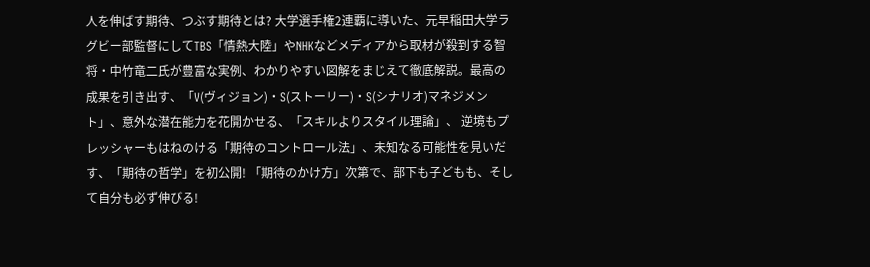人を伸ばす期待、つぶす期待とは? 大学選手権2連覇に導いた、元早稲田大学ラグビー部監督にしてTBS「情熱大陸」やNHKなどメディアから取材が殺到する智将・中竹竜二氏が豊富な実例、わかりやすい図解をまじえて徹底解説。最高の成果を引き出す、「V(ヴィジョン)・S(ストーリー)・S(シナリオ)マネジメント」、意外な潜在能力を花開かせる、「スキルよりスタイル理論」、 逆境もプレッシャーもはねのける「期待のコントロール法」、未知なる可能性を見いだす、「期待の哲学」を初公開! 「期待のかけ方」次第で、部下も子どもも、そして自分も必ず伸びる!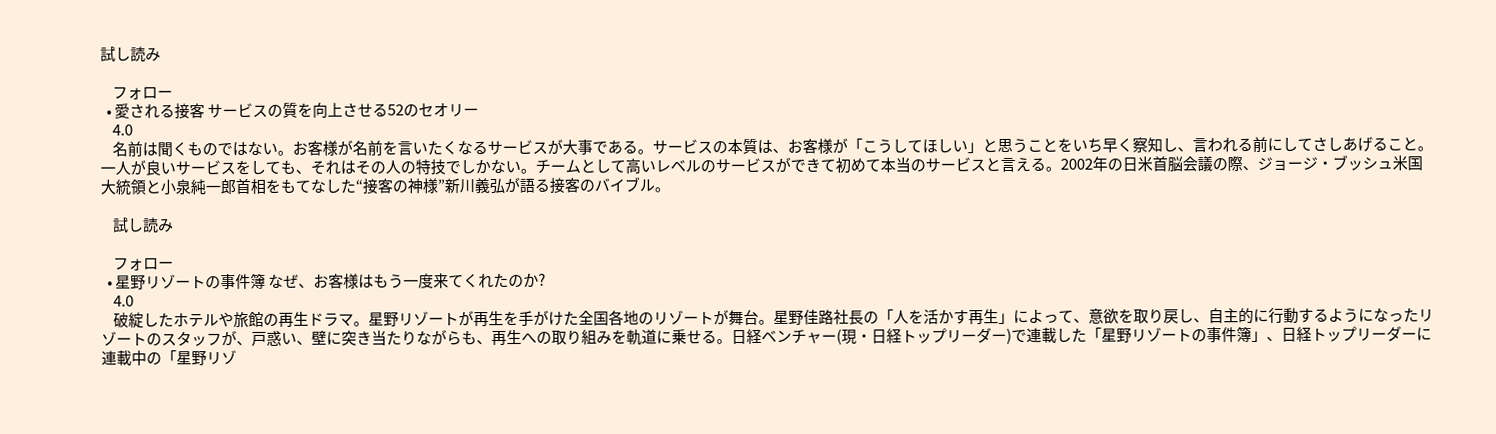試し読み

    フォロー
  • 愛される接客 サービスの質を向上させる52のセオリー
    4.0
    名前は聞くものではない。お客様が名前を言いたくなるサービスが大事である。サービスの本質は、お客様が「こうしてほしい」と思うことをいち早く察知し、言われる前にしてさしあげること。一人が良いサービスをしても、それはその人の特技でしかない。チームとして高いレベルのサービスができて初めて本当のサービスと言える。2002年の日米首脳会議の際、ジョージ・ブッシュ米国大統領と小泉純一郎首相をもてなした“接客の神様”新川義弘が語る接客のバイブル。

    試し読み

    フォロー
  • 星野リゾートの事件簿 なぜ、お客様はもう一度来てくれたのか?
    4.0
    破綻したホテルや旅館の再生ドラマ。星野リゾートが再生を手がけた全国各地のリゾートが舞台。星野佳路社長の「人を活かす再生」によって、意欲を取り戻し、自主的に行動するようになったリゾートのスタッフが、戸惑い、壁に突き当たりながらも、再生への取り組みを軌道に乗せる。日経ベンチャー(現・日経トップリーダー)で連載した「星野リゾートの事件簿」、日経トップリーダーに連載中の「星野リゾ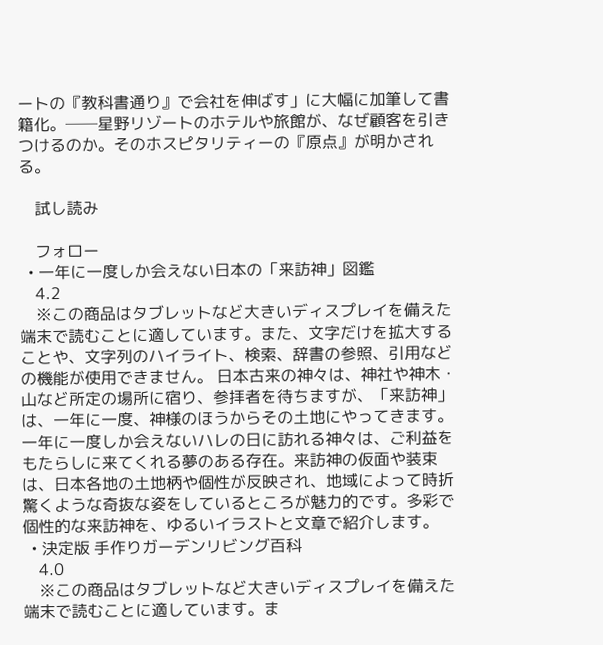ートの『教科書通り』で会社を伸ばす」に大幅に加筆して書籍化。──星野リゾートのホテルや旅館が、なぜ顧客を引きつけるのか。そのホスピタリティーの『原点』が明かされる。

    試し読み

    フォロー
  • 一年に一度しか会えない日本の「来訪神」図鑑
    4.2
    ※この商品はタブレットなど大きいディスプレイを備えた端末で読むことに適しています。また、文字だけを拡大することや、文字列のハイライト、検索、辞書の参照、引用などの機能が使用できません。 日本古来の神々は、神社や神木・山など所定の場所に宿り、参拝者を待ちますが、「来訪神」は、一年に一度、神様のほうからその土地にやってきます。一年に一度しか会えないハレの日に訪れる神々は、ご利益をもたらしに来てくれる夢のある存在。来訪神の仮面や装束は、日本各地の土地柄や個性が反映され、地域によって時折驚くような奇抜な姿をしているところが魅力的です。多彩で個性的な来訪神を、ゆるいイラストと文章で紹介します。
  • 決定版 手作りガーデンリビング百科
    4.0
    ※この商品はタブレットなど大きいディスプレイを備えた端末で読むことに適しています。ま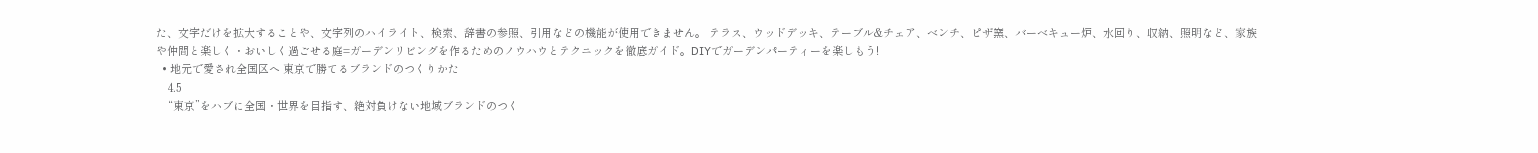た、文字だけを拡大することや、文字列のハイライト、検索、辞書の参照、引用などの機能が使用できません。 テラス、ウッドデッキ、テーブル&チェア、ベンチ、ピザ窯、バーベキュー炉、水回り、収納、照明など、家族や仲間と楽しく・おいしく過ごせる庭=ガーデンリビングを作るためのノウハウとテクニックを徹底ガイド。DIYでガーデンパーティーを楽しもう!
  • 地元で愛され全国区へ 東京で勝てるブランドのつくりかた
    4.5
    “東京”をハブに全国・世界を目指す、絶対負けない地域ブランドのつく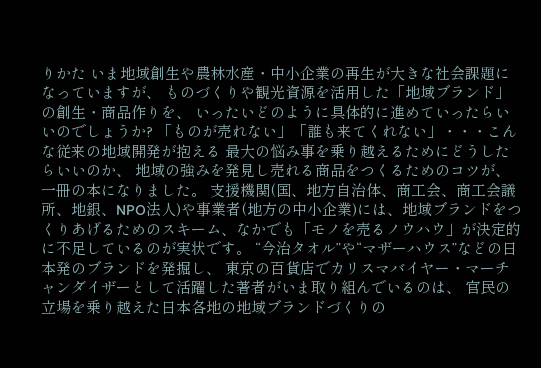りかた いま地域創生や農林水産・中小企業の再生が大きな社会課題になっていますが、 ものづくりや観光資源を活用した「地域ブランド」の創生・商品作りを、 いったいどのように具体的に進めていったらいいのでしょうか? 「ものが売れない」「誰も来てくれない」・・・こんな従来の地域開発が抱える 最大の悩み事を乗り越えるためにどうしたらいいのか、 地域の強みを発見し売れる商品をつくるためのコツが、一冊の本になりました。 支援機関(国、地方自治体、商工会、商工会議所、地銀、NPO法人)や事業者(地方の中小企業)には、地域ブランドをつくりあげるためのスキーム、なかでも「モノを売るノウハウ」が決定的に不足しているのが実状です。 “今治タオル”や“マザーハウス”などの日本発のブランドを発掘し、 東京の百貨店でカリスマバイヤー・マーチャンダイザーとして活躍した著者がいま取り組んでいるのは、 官民の立場を乗り越えた日本各地の地域ブランドづくりの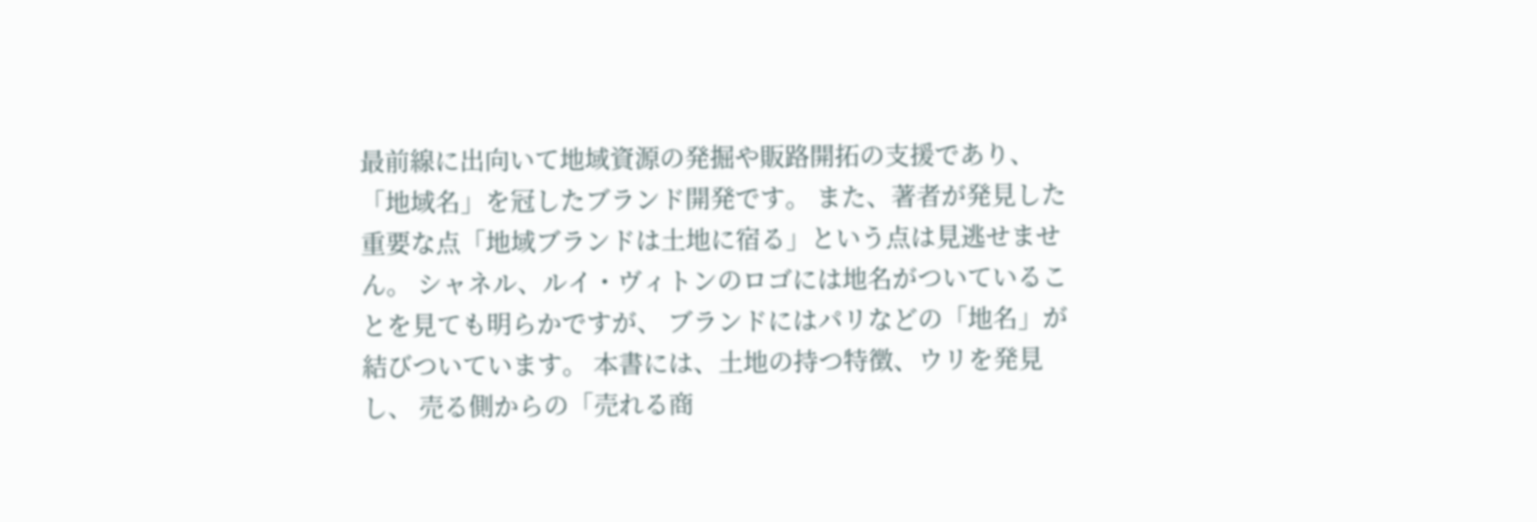最前線に出向いて地域資源の発掘や販路開拓の支援であり、 「地域名」を冠したブランド開発です。 また、著者が発見した重要な点「地域ブランドは土地に宿る」という点は見逃せません。 シャネル、ルイ・ヴィトンのロゴには地名がついていることを見ても明らかですが、 ブランドにはパリなどの「地名」が結びついています。 本書には、土地の持つ特徴、ウリを発見し、 売る側からの「売れる商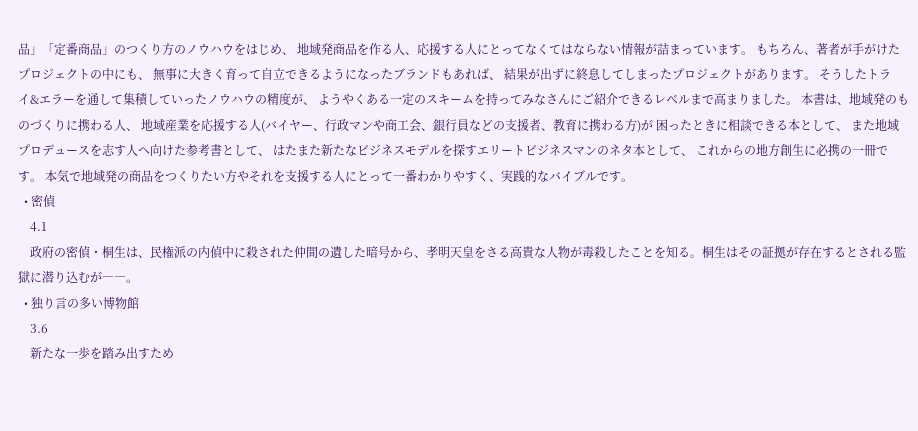品」「定番商品」のつくり方のノウハウをはじめ、 地域発商品を作る人、応援する人にとってなくてはならない情報が詰まっています。 もちろん、著者が手がけたプロジェクトの中にも、 無事に大きく育って自立できるようになったブランドもあれば、 結果が出ずに終息してしまったプロジェクトがあります。 そうしたトライ&エラーを通して集積していったノウハウの精度が、 ようやくある一定のスキームを持ってみなさんにご紹介できるレベルまで高まりました。 本書は、地域発のものづくりに携わる人、 地域産業を応援する人(バイヤー、行政マンや商工会、銀行員などの支援者、教育に携わる方)が 困ったときに相談できる本として、 また地域プロデュースを志す人へ向けた参考書として、 はたまた新たなビジネスモデルを探すエリートビジネスマンのネタ本として、 これからの地方創生に必携の一冊です。 本気で地域発の商品をつくりたい方やそれを支援する人にとって一番わかりやすく、実践的なバイブルです。
  • 密偵
    4.1
    政府の密偵・桐生は、民権派の内偵中に殺された仲間の遺した暗号から、孝明天皇をさる高貴な人物が毒殺したことを知る。桐生はその証拠が存在するとされる監獄に潜り込むが――。
  • 独り言の多い博物館
    3.6
    新たな一歩を踏み出すため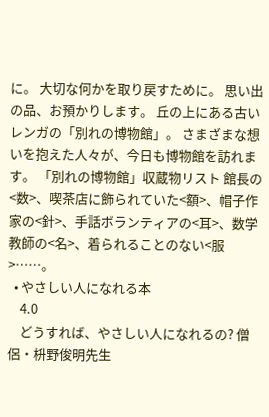に。 大切な何かを取り戻すために。 思い出の品、お預かりします。 丘の上にある古いレンガの「別れの博物館」。 さまざまな想いを抱えた人々が、今日も博物館を訪れます。 「別れの博物館」収蔵物リスト 館長の<数>、喫茶店に飾られていた<額>、帽子作家の<針>、手話ボランティアの<耳>、数学教師の<名>、着られることのない<服>……。
  • やさしい人になれる本
    4.0
    どうすれば、やさしい人になれるの? 僧侶・枡野俊明先生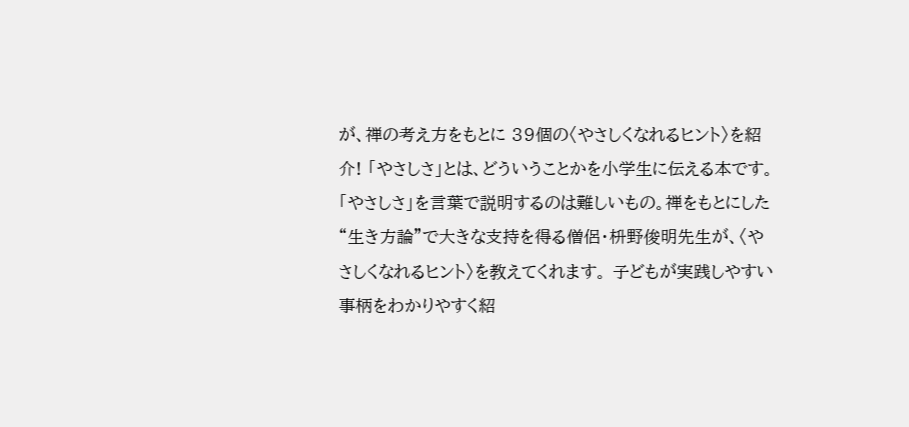が、禅の考え方をもとに 39個の〈やさしくなれるヒント〉を紹介! 「やさしさ」とは、どういうことかを小学生に伝える本です。「やさしさ」を言葉で説明するのは難しいもの。禅をもとにした“生き方論”で大きな支持を得る僧侶・枡野俊明先生が、〈やさしくなれるヒント〉を教えてくれます。 子どもが実践しやすい事柄をわかりやすく紹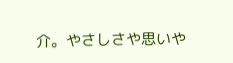介。やさしさや思いや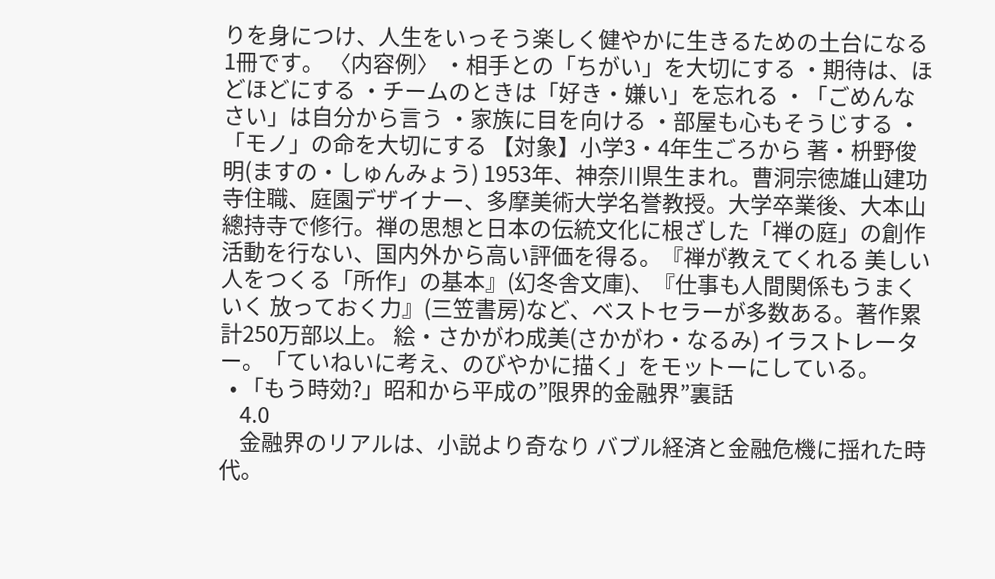りを身につけ、人生をいっそう楽しく健やかに生きるための土台になる1冊です。 〈内容例〉 ・相手との「ちがい」を大切にする ・期待は、ほどほどにする ・チームのときは「好き・嫌い」を忘れる ・「ごめんなさい」は自分から言う ・家族に目を向ける ・部屋も心もそうじする ・「モノ」の命を大切にする 【対象】小学3・4年生ごろから 著・枡野俊明(ますの・しゅんみょう) 1953年、神奈川県生まれ。曹洞宗徳雄山建功寺住職、庭園デザイナー、多摩美術大学名誉教授。大学卒業後、大本山總持寺で修行。禅の思想と日本の伝統文化に根ざした「禅の庭」の創作活動を行ない、国内外から高い評価を得る。『禅が教えてくれる 美しい人をつくる「所作」の基本』(幻冬舎文庫)、『仕事も人間関係もうまくいく 放っておく力』(三笠書房)など、ベストセラーが多数ある。著作累計250万部以上。 絵・さかがわ成美(さかがわ・なるみ) イラストレーター。「ていねいに考え、のびやかに描く」をモットーにしている。
  • 「もう時効?」昭和から平成の”限界的金融界”裏話
    4.0
    金融界のリアルは、小説より奇なり バブル経済と金融危機に揺れた時代。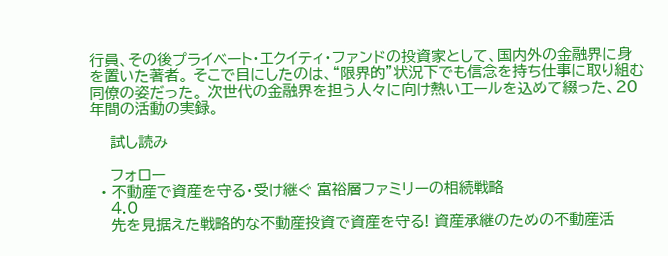行員、その後プライベート・エクイティ・ファンドの投資家として、国内外の金融界に身を置いた著者。 そこで目にしたのは、“限界的”状況下でも信念を持ち仕事に取り組む同僚の姿だった。 次世代の金融界を担う人々に向け熱いエールを込めて綴った、20 年間の活動の実録。

    試し読み

    フォロー
  • 不動産で資産を守る・受け継ぐ 富裕層ファミリーの相続戦略
    4.0
    先を見据えた戦略的な不動産投資で資産を守る! 資産承継のための不動産活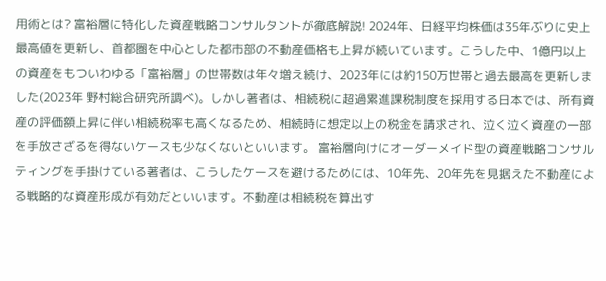用術とは? 富裕層に特化した資産戦略コンサルタントが徹底解説! 2024年、日経平均株価は35年ぶりに史上最高値を更新し、首都圏を中心とした都市部の不動産価格も上昇が続いています。こうした中、1億円以上の資産をもついわゆる「富裕層」の世帯数は年々増え続け、2023年には約150万世帯と過去最高を更新しました(2023年 野村総合研究所調べ)。しかし著者は、相続税に超過累進課税制度を採用する日本では、所有資産の評価額上昇に伴い相続税率も高くなるため、相続時に想定以上の税金を請求され、泣く泣く資産の一部を手放さざるを得ないケースも少なくないといいます。 富裕層向けにオーダーメイド型の資産戦略コンサルティングを手掛けている著者は、こうしたケースを避けるためには、10年先、20年先を見据えた不動産による戦略的な資産形成が有効だといいます。不動産は相続税を算出す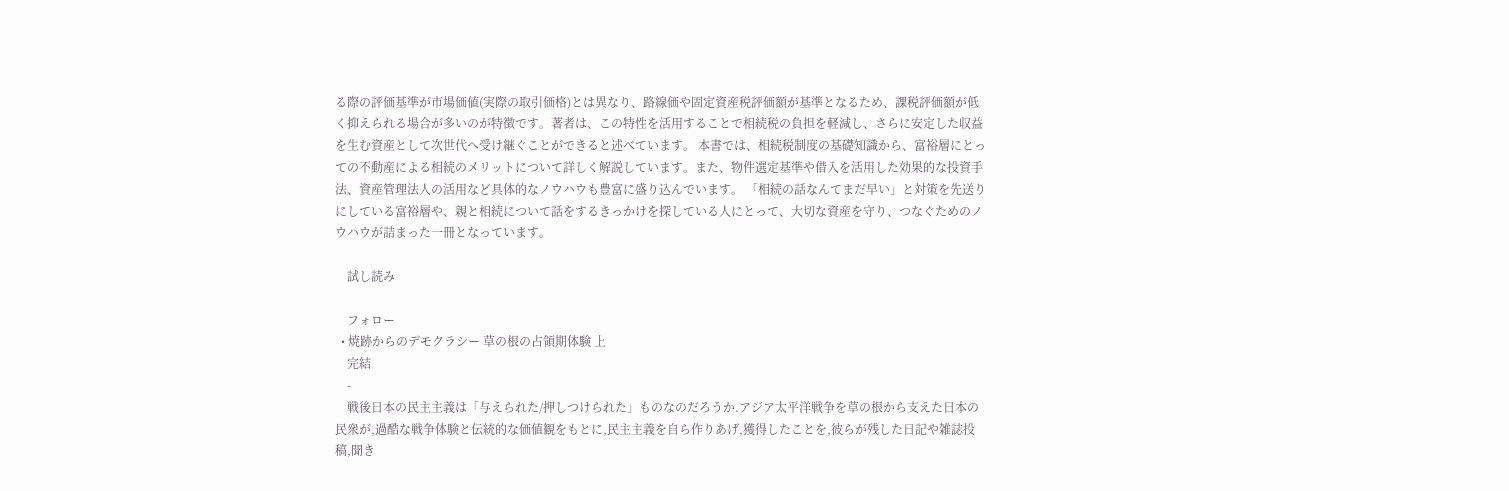る際の評価基準が市場価値(実際の取引価格)とは異なり、路線価や固定資産税評価額が基準となるため、課税評価額が低く抑えられる場合が多いのが特徴です。著者は、この特性を活用することで相続税の負担を軽減し、さらに安定した収益を生む資産として次世代へ受け継ぐことができると述べています。 本書では、相続税制度の基礎知識から、富裕層にとっての不動産による相続のメリットについて詳しく解説しています。また、物件選定基準や借入を活用した効果的な投資手法、資産管理法人の活用など具体的なノウハウも豊富に盛り込んでいます。 「相続の話なんてまだ早い」と対策を先送りにしている富裕層や、親と相続について話をするきっかけを探している人にとって、大切な資産を守り、つなぐためのノウハウが詰まった一冊となっています。

    試し読み

    フォロー
  • 焼跡からのデモクラシー 草の根の占領期体験 上
    完結
    -
    戦後日本の民主主義は「与えられた/押しつけられた」ものなのだろうか.アジア太平洋戦争を草の根から支えた日本の民衆が,過酷な戦争体験と伝統的な価値観をもとに,民主主義を自ら作りあげ,獲得したことを,彼らが残した日記や雑誌投稿,聞き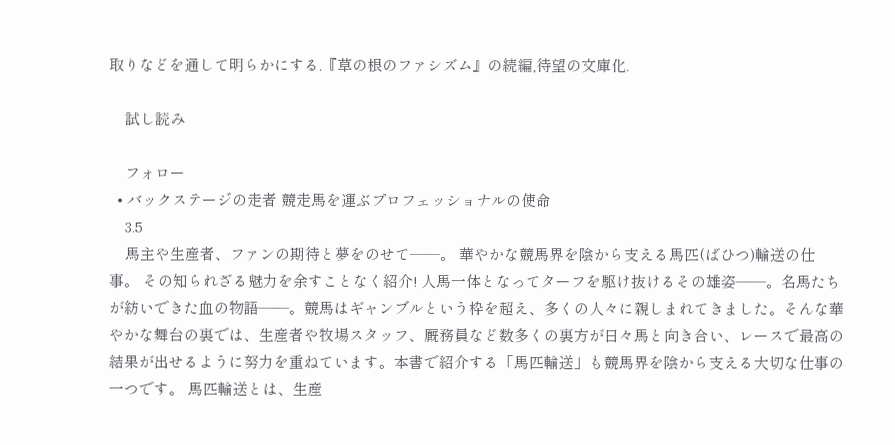取りなどを通して明らかにする.『草の根のファシズム』の続編,待望の文庫化.

    試し読み

    フォロー
  • バックステージの走者 競走馬を運ぶプロフェッショナルの使命
    3.5
    馬主や生産者、ファンの期待と夢をのせて――。 華やかな競馬界を陰から支える馬匹(ばひつ)輸送の仕事。 その知られざる魅力を余すことなく紹介! 人馬一体となってターフを駆け抜けるその雄姿――。名馬たちが紡いできた血の物語――。競馬はギャンブルという枠を超え、多くの人々に親しまれてきました。そんな華やかな舞台の裏では、生産者や牧場スタッフ、厩務員など数多くの裏方が日々馬と向き合い、レースで最高の結果が出せるように努力を重ねています。本書で紹介する「馬匹輸送」も競馬界を陰から支える大切な仕事の一つです。 馬匹輸送とは、生産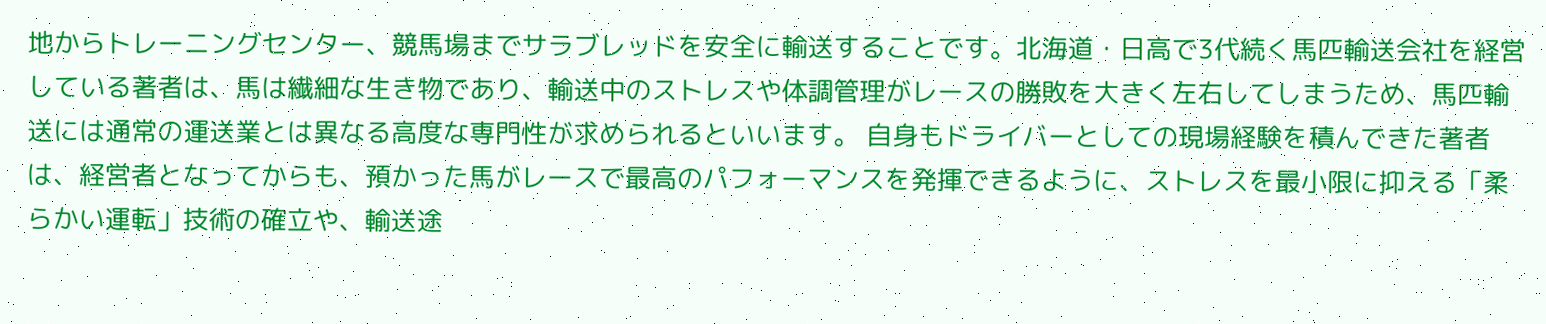地からトレーニングセンター、競馬場までサラブレッドを安全に輸送することです。北海道・日高で3代続く馬匹輸送会社を経営している著者は、馬は繊細な生き物であり、輸送中のストレスや体調管理がレースの勝敗を大きく左右してしまうため、馬匹輸送には通常の運送業とは異なる高度な専門性が求められるといいます。 自身もドライバーとしての現場経験を積んできた著者は、経営者となってからも、預かった馬がレースで最高のパフォーマンスを発揮できるように、ストレスを最小限に抑える「柔らかい運転」技術の確立や、輸送途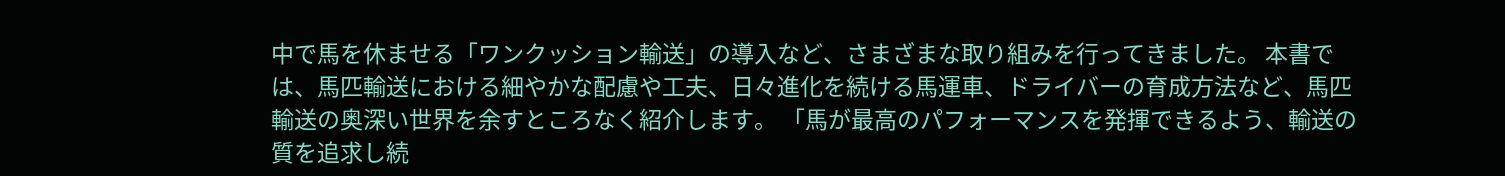中で馬を休ませる「ワンクッション輸送」の導入など、さまざまな取り組みを行ってきました。 本書では、馬匹輸送における細やかな配慮や工夫、日々進化を続ける馬運車、ドライバーの育成方法など、馬匹輸送の奥深い世界を余すところなく紹介します。 「馬が最高のパフォーマンスを発揮できるよう、輸送の質を追求し続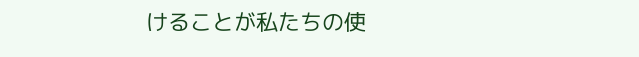けることが私たちの使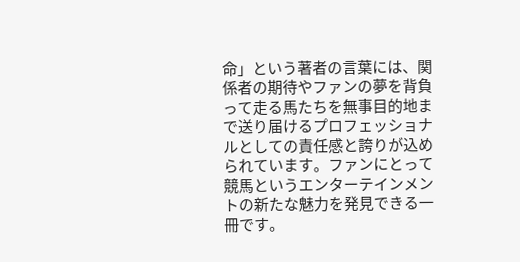命」という著者の言葉には、関係者の期待やファンの夢を背負って走る馬たちを無事目的地まで送り届けるプロフェッショナルとしての責任感と誇りが込められています。ファンにとって競馬というエンターテインメントの新たな魅力を発見できる一冊です。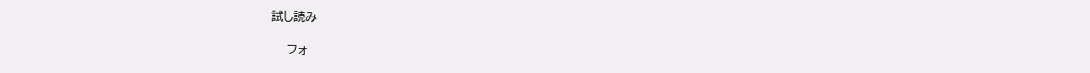試し読み

    フォ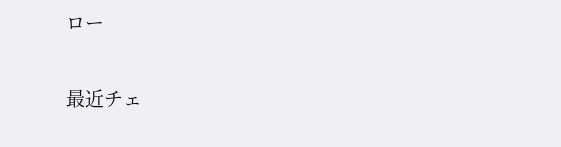ロー

最近チェ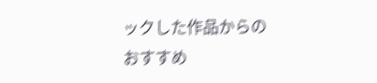ックした作品からのおすすめ